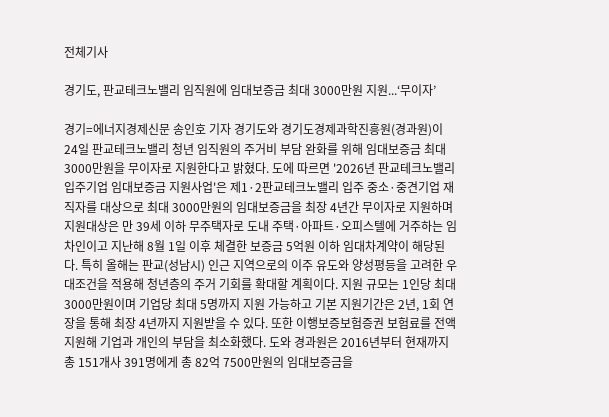전체기사

경기도, 판교테크노밸리 임직원에 임대보증금 최대 3000만원 지원...‘무이자’

경기=에너지경제신문 송인호 기자 경기도와 경기도경제과학진흥원(경과원)이 24일 판교테크노밸리 청년 임직원의 주거비 부담 완화를 위해 임대보증금 최대 3000만원을 무이자로 지원한다고 밝혔다. 도에 따르면 '2026년 판교테크노밸리 입주기업 임대보증금 지원사업'은 제1·2판교테크노밸리 입주 중소·중견기업 재직자를 대상으로 최대 3000만원의 임대보증금을 최장 4년간 무이자로 지원하며 지원대상은 만 39세 이하 무주택자로 도내 주택·아파트·오피스텔에 거주하는 임차인이고 지난해 8월 1일 이후 체결한 보증금 5억원 이하 임대차계약이 해당된다. 특히 올해는 판교(성남시) 인근 지역으로의 이주 유도와 양성평등을 고려한 우대조건을 적용해 청년층의 주거 기회를 확대할 계획이다. 지원 규모는 1인당 최대 3000만원이며 기업당 최대 5명까지 지원 가능하고 기본 지원기간은 2년, 1회 연장을 통해 최장 4년까지 지원받을 수 있다. 또한 이행보증보험증권 보험료를 전액 지원해 기업과 개인의 부담을 최소화했다. 도와 경과원은 2016년부터 현재까지 총 151개사 391명에게 총 82억 7500만원의 임대보증금을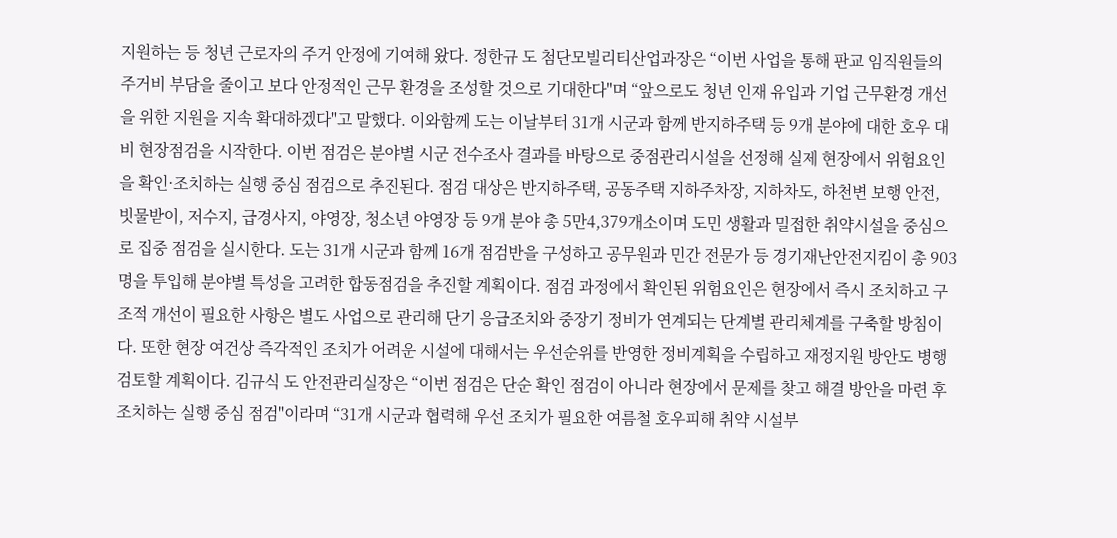지원하는 등 청년 근로자의 주거 안정에 기여해 왔다. 정한규 도 첨단모빌리티산업과장은 “이번 사업을 통해 판교 임직원들의 주거비 부담을 줄이고 보다 안정적인 근무 환경을 조성할 것으로 기대한다"며 “앞으로도 청년 인재 유입과 기업 근무환경 개선을 위한 지원을 지속 확대하겠다"고 말했다. 이와함께 도는 이날부터 31개 시군과 함께 반지하주택 등 9개 분야에 대한 호우 대비 현장점검을 시작한다. 이번 점검은 분야별 시군 전수조사 결과를 바탕으로 중점관리시설을 선정해 실제 현장에서 위험요인을 확인·조치하는 실행 중심 점검으로 추진된다. 점검 대상은 반지하주택, 공동주택 지하주차장, 지하차도, 하천변 보행 안전, 빗물받이, 저수지, 급경사지, 야영장, 청소년 야영장 등 9개 분야 총 5만4,379개소이며 도민 생활과 밀접한 취약시설을 중심으로 집중 점검을 실시한다. 도는 31개 시군과 함께 16개 점검반을 구성하고 공무원과 민간 전문가 등 경기재난안전지킴이 총 903명을 투입해 분야별 특성을 고려한 합동점검을 추진할 계획이다. 점검 과정에서 확인된 위험요인은 현장에서 즉시 조치하고 구조적 개선이 필요한 사항은 별도 사업으로 관리해 단기 응급조치와 중장기 정비가 연계되는 단계별 관리체계를 구축할 방침이다. 또한 현장 여건상 즉각적인 조치가 어려운 시설에 대해서는 우선순위를 반영한 정비계획을 수립하고 재정지원 방안도 병행 검토할 계획이다. 김규식 도 안전관리실장은 “이번 점검은 단순 확인 점검이 아니라 현장에서 문제를 찾고 해결 방안을 마련 후 조치하는 실행 중심 점검"이라며 “31개 시군과 협력해 우선 조치가 필요한 여름철 호우피해 취약 시설부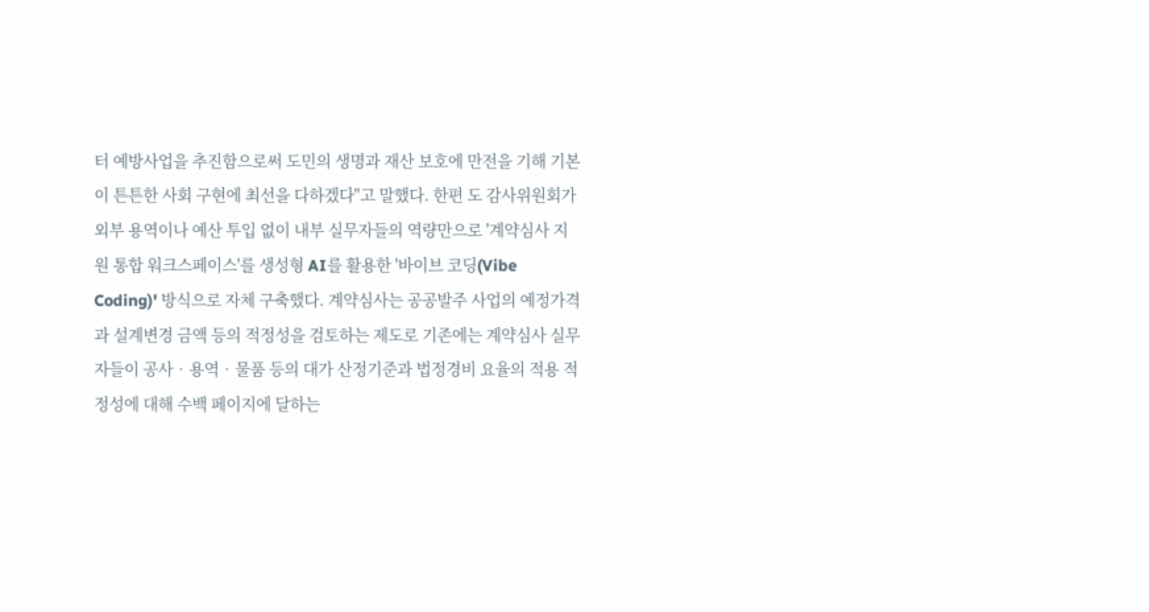터 예방사업을 추진함으로써 도민의 생명과 재산 보호에 만전을 기해 기본이 튼튼한 사회 구현에 최선을 다하겠다"고 말했다. 한편 도 감사위원회가 외부 용역이나 예산 투입 없이 내부 실무자들의 역량만으로 '계약심사 지원 통합 워크스페이스'를 생성형 AI를 활용한 '바이브 코딩(Vibe Coding)' 방식으로 자체 구축했다. 계약심사는 공공발주 사업의 예정가격과 설계변경 금액 등의 적정성을 검토하는 제도로 기존에는 계약심사 실무자들이 공사‧용역‧물품 등의 대가 산정기준과 법정경비 요율의 적용 적정성에 대해 수백 페이지에 달하는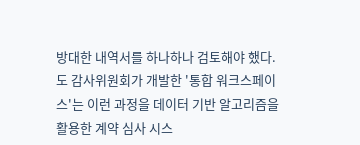방대한 내역서를 하나하나 검토해야 했다. 도 감사위원회가 개발한 '통합 워크스페이스'는 이런 과정을 데이터 기반 알고리즘을 활용한 계약 심사 시스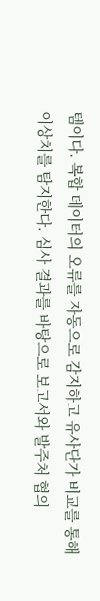템이다. 복합 데이터의 오류를 자동으로 감지하고 유사단가 비교를 통해 이상치를 탐지한다. 심사 결과를 바탕으로 보고서와 발주처 협의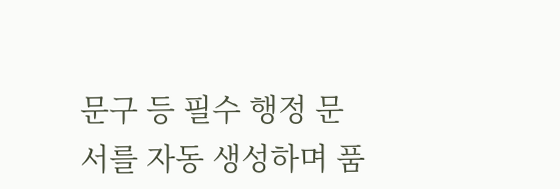문구 등 필수 행정 문서를 자동 생성하며 품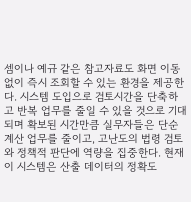셈이나 예규 같은 참고자료도 화면 이동 없이 즉시 조회할 수 있는 환경을 제공한다. 시스템 도입으로 검토시간을 단축하고 반복 업무를 줄일 수 있을 것으로 기대되며 확보된 시간만큼 실무자들은 단순 계산 업무를 줄이고, 고난도의 법령 검토와 정책적 판단에 역량을 집중한다. 현재 이 시스템은 산출 데이터의 정확도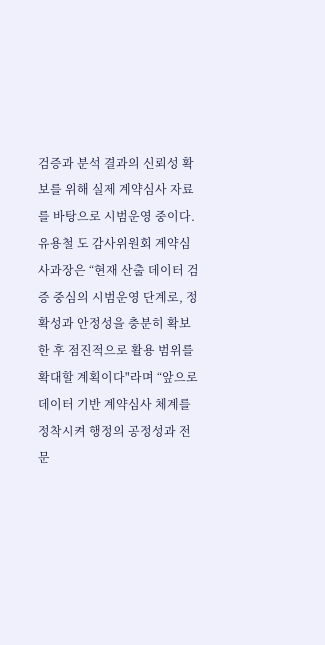검증과 분석 결과의 신뢰성 확보를 위해 실제 계약심사 자료를 바탕으로 시범운영 중이다. 유용철 도 감사위원회 계약심사과장은 “현재 산출 데이터 검증 중심의 시범운영 단계로, 정확성과 안정성을 충분히 확보한 후 점진적으로 활용 범위를 확대할 계획이다"라며 “앞으로 데이터 기반 계약심사 체계를 정착시켜 행정의 공정성과 전문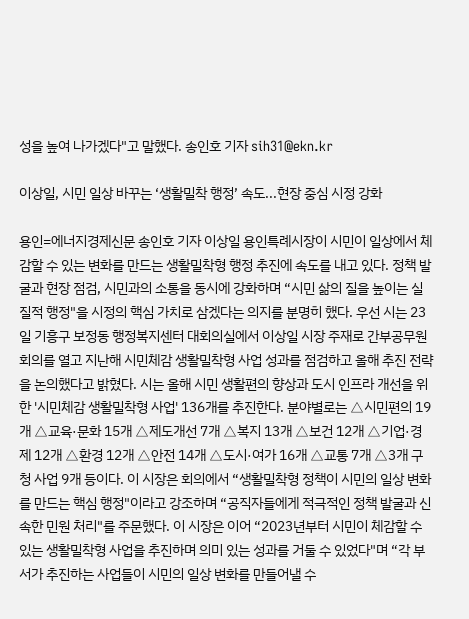성을 높여 나가겠다"고 말했다. 송인호 기자 sih31@ekn.kr

이상일, 시민 일상 바꾸는 ‘생활밀착 행정’ 속도...현장 중심 시정 강화

용인=에너지경제신문 송인호 기자 이상일 용인특례시장이 시민이 일상에서 체감할 수 있는 변화를 만드는 생활밀착형 행정 추진에 속도를 내고 있다. 정책 발굴과 현장 점검, 시민과의 소통을 동시에 강화하며 “시민 삶의 질을 높이는 실질적 행정"을 시정의 핵심 가치로 삼겠다는 의지를 분명히 했다. 우선 시는 23일 기흥구 보정동 행정복지센터 대회의실에서 이상일 시장 주재로 간부공무원 회의를 열고 지난해 시민체감 생활밀착형 사업 성과를 점검하고 올해 추진 전략을 논의했다고 밝혔다. 시는 올해 시민 생활편의 향상과 도시 인프라 개선을 위한 '시민체감 생활밀착형 사업' 136개를 추진한다. 분야별로는 △시민편의 19개 △교육·문화 15개 △제도개선 7개 △복지 13개 △보건 12개 △기업·경제 12개 △환경 12개 △안전 14개 △도시·여가 16개 △교통 7개 △3개 구청 사업 9개 등이다. 이 시장은 회의에서 “생활밀착형 정책이 시민의 일상 변화를 만드는 핵심 행정"이라고 강조하며 “공직자들에게 적극적인 정책 발굴과 신속한 민원 처리"를 주문했다. 이 시장은 이어 “2023년부터 시민이 체감할 수 있는 생활밀착형 사업을 추진하며 의미 있는 성과를 거둘 수 있었다"며 “각 부서가 추진하는 사업들이 시민의 일상 변화를 만들어낼 수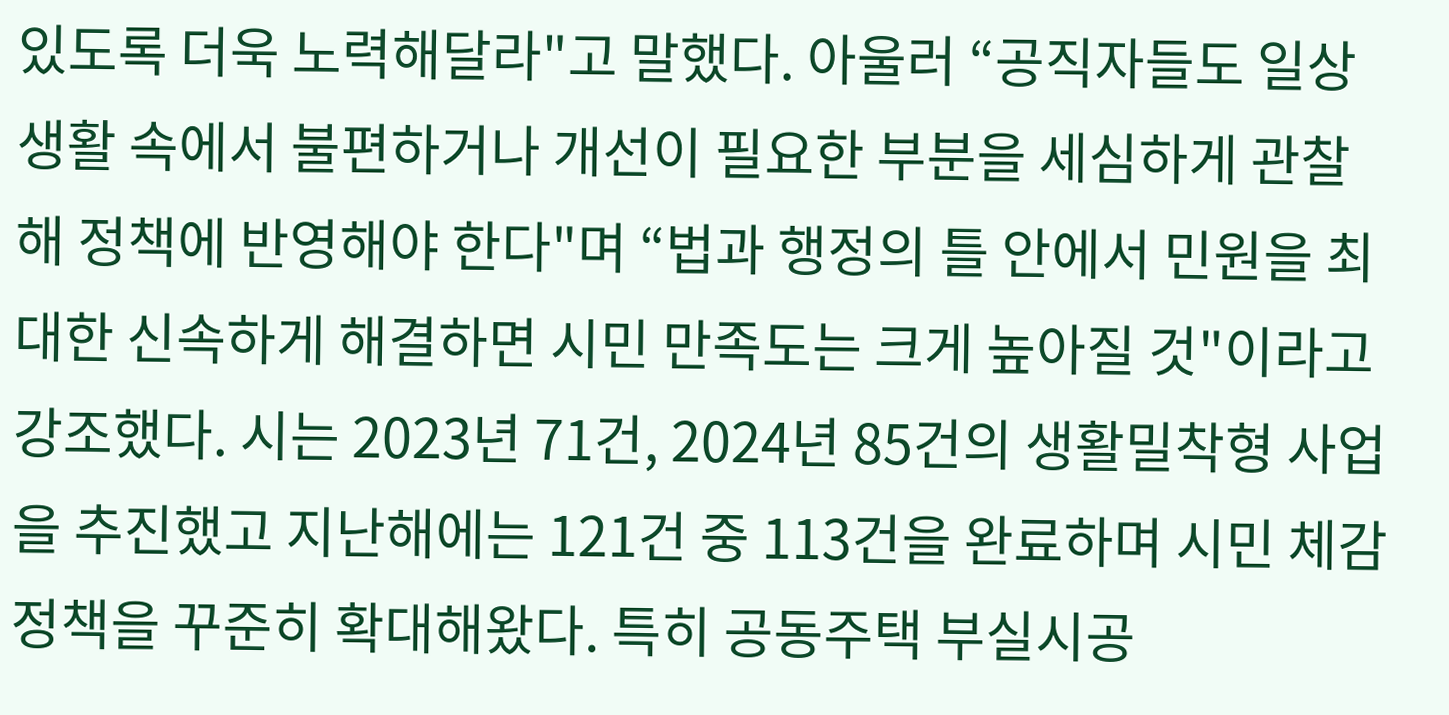있도록 더욱 노력해달라"고 말했다. 아울러 “공직자들도 일상생활 속에서 불편하거나 개선이 필요한 부분을 세심하게 관찰해 정책에 반영해야 한다"며 “법과 행정의 틀 안에서 민원을 최대한 신속하게 해결하면 시민 만족도는 크게 높아질 것"이라고 강조했다. 시는 2023년 71건, 2024년 85건의 생활밀착형 사업을 추진했고 지난해에는 121건 중 113건을 완료하며 시민 체감 정책을 꾸준히 확대해왔다. 특히 공동주택 부실시공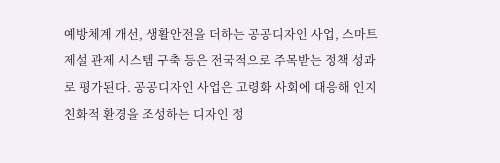예방체계 개선, 생활안전을 더하는 공공디자인 사업, 스마트 제설 관제 시스템 구축 등은 전국적으로 주목받는 정책 성과로 평가된다. 공공디자인 사업은 고령화 사회에 대응해 인지 친화적 환경을 조성하는 디자인 정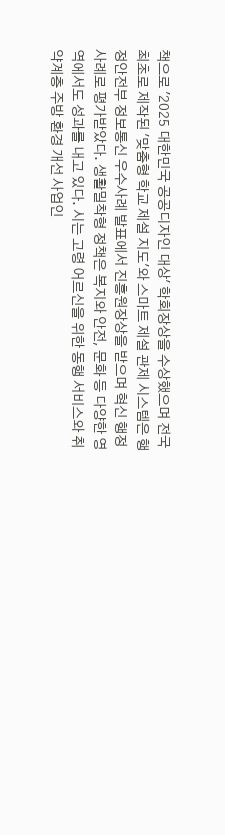책으로 '2025 대한민국 공공디자인 대상' 학회장상을 수상했으며 전국 최초로 제작된 '맞춤형 학교 제설 지도'와 스마트 제설 관제 시스템은 행정안전부 정보통신 우수사례 발표에서 진흥원장상을 받으며 혁신 행정 사례로 평가받았다. 생활밀착형 정책은 복지와 안전, 문화 등 다양한 영역에서도 성과를 내고 있다. 시는 고령 어르신을 위한 동행 서비스와 취약계층 주방 환경 개선 사업인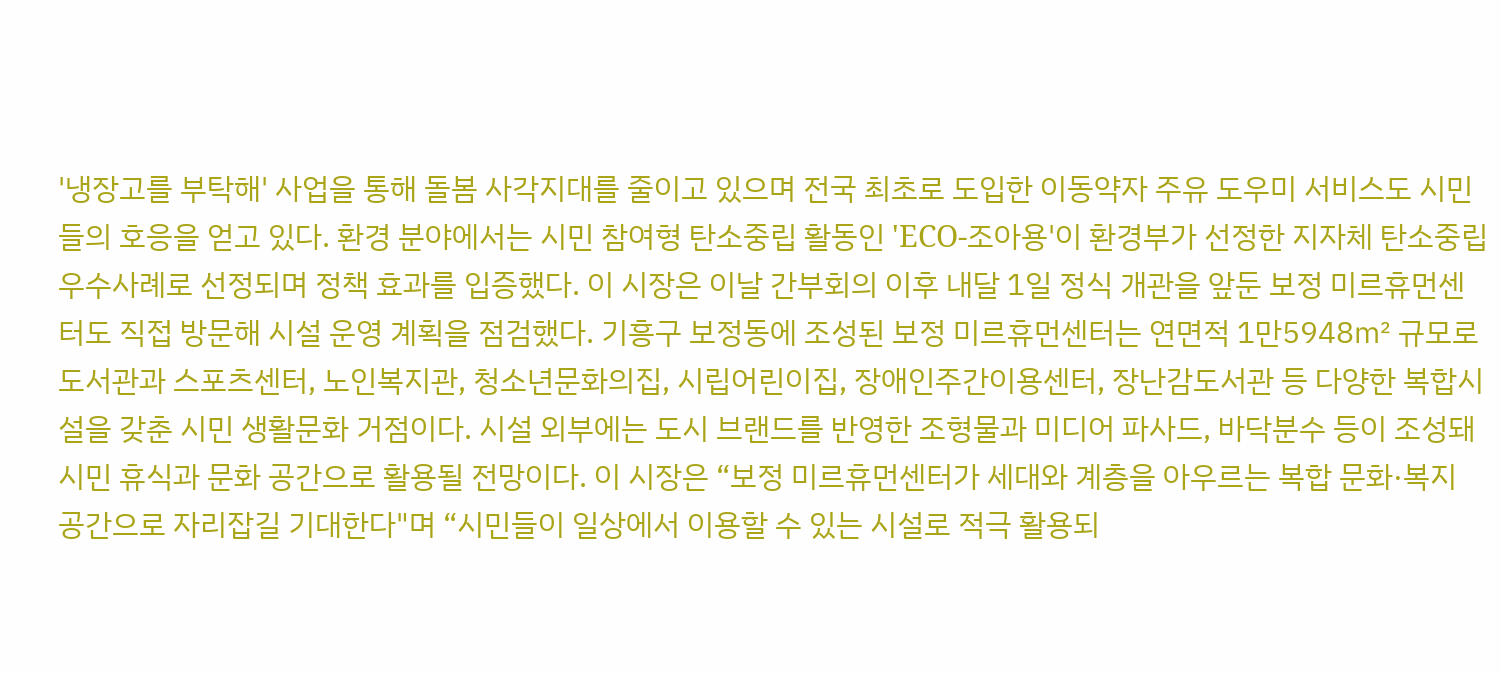'냉장고를 부탁해' 사업을 통해 돌봄 사각지대를 줄이고 있으며 전국 최초로 도입한 이동약자 주유 도우미 서비스도 시민들의 호응을 얻고 있다. 환경 분야에서는 시민 참여형 탄소중립 활동인 'ECO-조아용'이 환경부가 선정한 지자체 탄소중립 우수사례로 선정되며 정책 효과를 입증했다. 이 시장은 이날 간부회의 이후 내달 1일 정식 개관을 앞둔 보정 미르휴먼센터도 직접 방문해 시설 운영 계획을 점검했다. 기흥구 보정동에 조성된 보정 미르휴먼센터는 연면적 1만5948㎡ 규모로 도서관과 스포츠센터, 노인복지관, 청소년문화의집, 시립어린이집, 장애인주간이용센터, 장난감도서관 등 다양한 복합시설을 갖춘 시민 생활문화 거점이다. 시설 외부에는 도시 브랜드를 반영한 조형물과 미디어 파사드, 바닥분수 등이 조성돼 시민 휴식과 문화 공간으로 활용될 전망이다. 이 시장은 “보정 미르휴먼센터가 세대와 계층을 아우르는 복합 문화·복지 공간으로 자리잡길 기대한다"며 “시민들이 일상에서 이용할 수 있는 시설로 적극 활용되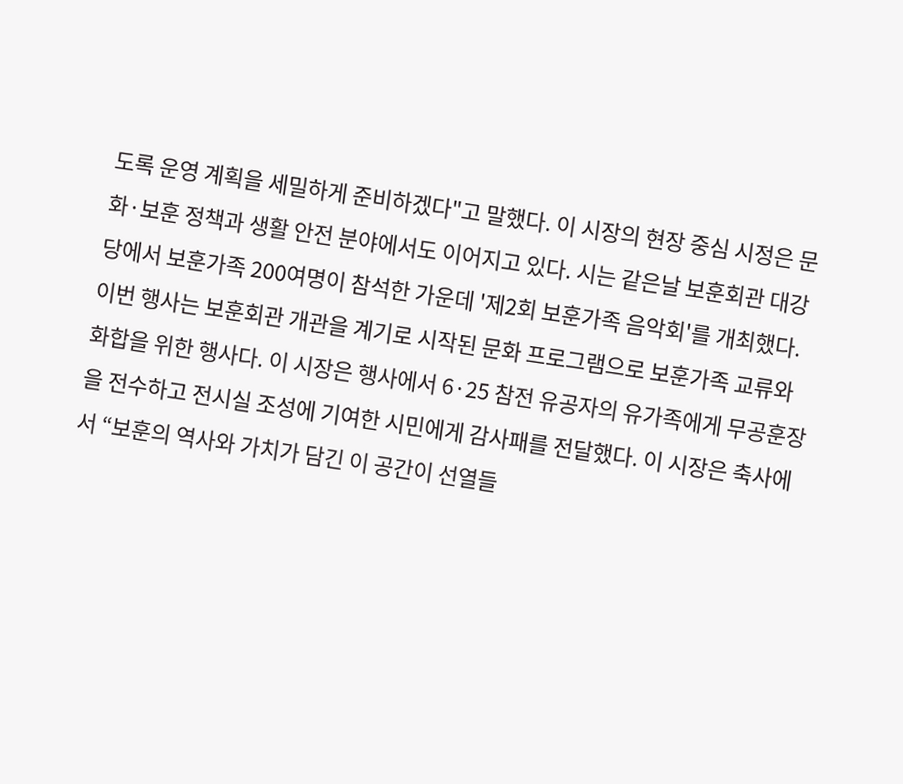도록 운영 계획을 세밀하게 준비하겠다"고 말했다. 이 시장의 현장 중심 시정은 문화·보훈 정책과 생활 안전 분야에서도 이어지고 있다. 시는 같은날 보훈회관 대강당에서 보훈가족 200여명이 참석한 가운데 '제2회 보훈가족 음악회'를 개최했다. 이번 행사는 보훈회관 개관을 계기로 시작된 문화 프로그램으로 보훈가족 교류와 화합을 위한 행사다. 이 시장은 행사에서 6·25 참전 유공자의 유가족에게 무공훈장을 전수하고 전시실 조성에 기여한 시민에게 감사패를 전달했다. 이 시장은 축사에서 “보훈의 역사와 가치가 담긴 이 공간이 선열들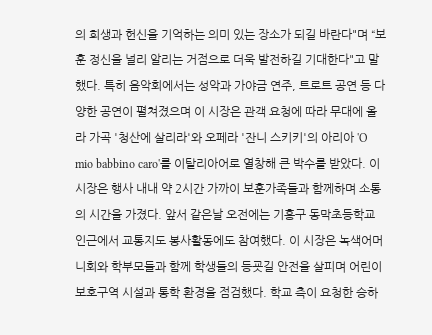의 희생과 헌신을 기억하는 의미 있는 장소가 되길 바란다"며 “보훈 정신을 널리 알리는 거점으로 더욱 발전하길 기대한다"고 말했다. 특히 음악회에서는 성악과 가야금 연주, 트로트 공연 등 다양한 공연이 펼쳐졌으며 이 시장은 관객 요청에 따라 무대에 올라 가곡 '청산에 살리라'와 오페라 '잔니 스키키'의 아리아 'O mio babbino caro'를 이탈리아어로 열창해 큰 박수를 받았다. 이 시장은 행사 내내 약 2시간 가까이 보훈가족들과 함께하며 소통의 시간을 가졌다. 앞서 같은날 오전에는 기흥구 동막초등학교 인근에서 교통지도 봉사활동에도 참여했다. 이 시장은 녹색어머니회와 학부모들과 함께 학생들의 등굣길 안전을 살피며 어린이보호구역 시설과 통학 환경을 점검했다. 학교 측이 요청한 승하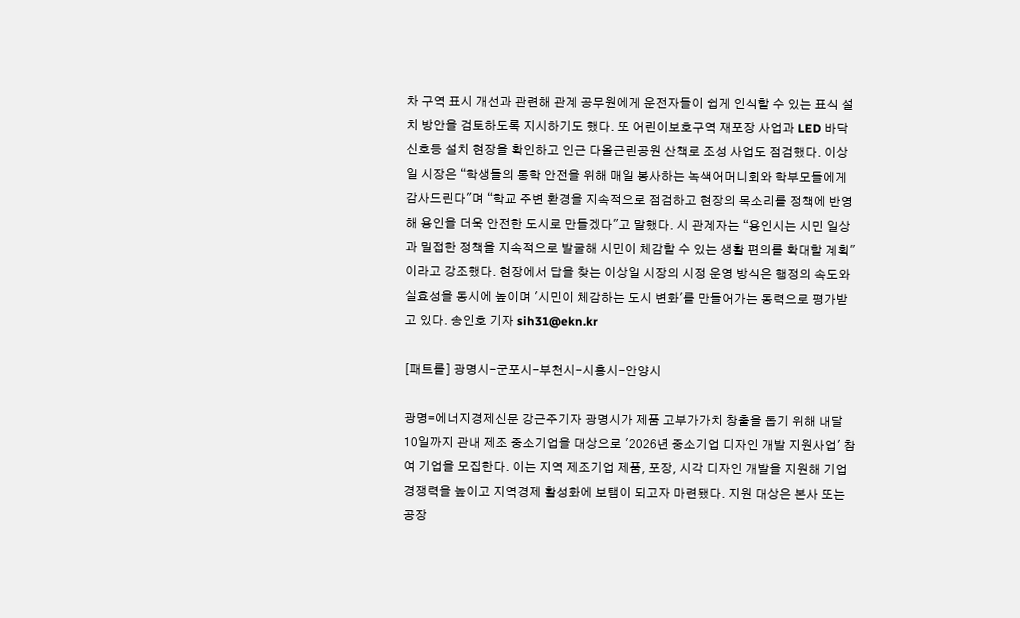차 구역 표시 개선과 관련해 관계 공무원에게 운전자들이 쉽게 인식할 수 있는 표식 설치 방안을 검토하도록 지시하기도 했다. 또 어린이보호구역 재포장 사업과 LED 바닥신호등 설치 현장을 확인하고 인근 다올근린공원 산책로 조성 사업도 점검했다. 이상일 시장은 “학생들의 통학 안전을 위해 매일 봉사하는 녹색어머니회와 학부모들에게 감사드린다"며 “학교 주변 환경을 지속적으로 점검하고 현장의 목소리를 정책에 반영해 용인을 더욱 안전한 도시로 만들겠다"고 말했다. 시 관계자는 “용인시는 시민 일상과 밀접한 정책을 지속적으로 발굴해 시민이 체감할 수 있는 생활 편의를 확대할 계획"이라고 강조했다. 현장에서 답을 찾는 이상일 시장의 시정 운영 방식은 행정의 속도와 실효성을 동시에 높이며 '시민이 체감하는 도시 변화'를 만들어가는 동력으로 평가받고 있다. 송인호 기자 sih31@ekn.kr

[패트롤] 광명시-군포시-부천시-시흥시-안양시

광명=에너지경제신문 강근주기자 광명시가 제품 고부가가치 창출을 돕기 위해 내달 10일까지 관내 제조 중소기업을 대상으로 '2026년 중소기업 디자인 개발 지원사업' 참여 기업을 모집한다. 이는 지역 제조기업 제품, 포장, 시각 디자인 개발을 지원해 기업 경쟁력을 높이고 지역경제 활성화에 보탬이 되고자 마련됐다. 지원 대상은 본사 또는 공장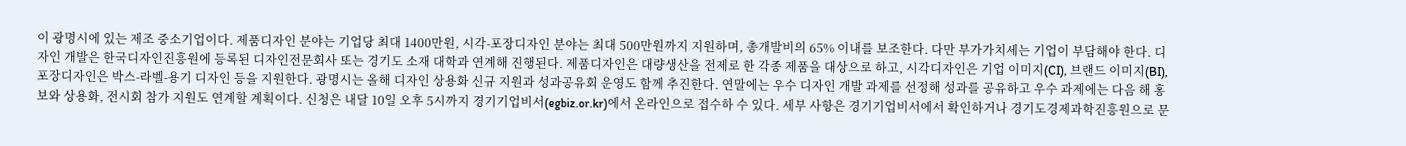이 광명시에 있는 제조 중소기업이다. 제품디자인 분야는 기업당 최대 1400만원, 시각-포장디자인 분야는 최대 500만원까지 지원하며, 총개발비의 65% 이내를 보조한다. 다만 부가가치세는 기업이 부담해야 한다. 디자인 개발은 한국디자인진흥원에 등록된 디자인전문회사 또는 경기도 소재 대학과 연계해 진행된다. 제품디자인은 대량생산을 전제로 한 각종 제품을 대상으로 하고, 시각디자인은 기업 이미지(CI), 브랜드 이미지(BI), 포장디자인은 박스-라벨-용기 디자인 등을 지원한다. 광명시는 올해 디자인 상용화 신규 지원과 성과공유회 운영도 함께 추진한다. 연말에는 우수 디자인 개발 과제를 선정해 성과를 공유하고 우수 과제에는 다음 해 홍보와 상용화, 전시회 참가 지원도 연계할 계획이다. 신청은 내달 10일 오후 5시까지 경기기업비서(egbiz.or.kr)에서 온라인으로 접수하 수 있다. 세부 사항은 경기기업비서에서 확인하거나 경기도경제과학진흥원으로 문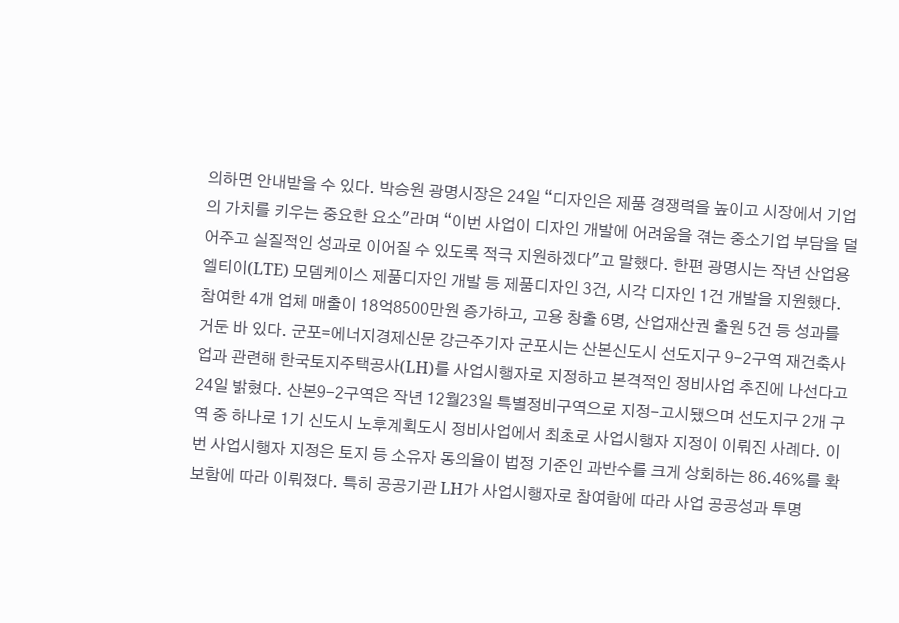의하면 안내받을 수 있다. 박승원 광명시장은 24일 “디자인은 제품 경쟁력을 높이고 시장에서 기업의 가치를 키우는 중요한 요소"라며 “이번 사업이 디자인 개발에 어려움을 겪는 중소기업 부담을 덜어주고 실질적인 성과로 이어질 수 있도록 적극 지원하겠다"고 말했다. 한편 광명시는 작년 산업용 엘티이(LTE) 모뎀케이스 제품디자인 개발 등 제품디자인 3건, 시각 디자인 1건 개발을 지원했다. 참여한 4개 업체 매출이 18억8500만원 증가하고, 고용 창출 6명, 산업재산권 출원 5건 등 성과를 거둔 바 있다. 군포=에너지경제신문 강근주기자 군포시는 산본신도시 선도지구 9-2구역 재건축사업과 관련해 한국토지주택공사(LH)를 사업시행자로 지정하고 본격적인 정비사업 추진에 나선다고 24일 밝혔다. 산본9-2구역은 작년 12월23일 특별정비구역으로 지정-고시됐으며 선도지구 2개 구역 중 하나로 1기 신도시 노후계획도시 정비사업에서 최초로 사업시행자 지정이 이뤄진 사례다. 이번 사업시행자 지정은 토지 등 소유자 동의율이 법정 기준인 과반수를 크게 상회하는 86.46%를 확보함에 따라 이뤄졌다. 특히 공공기관 LH가 사업시행자로 참여함에 따라 사업 공공성과 투명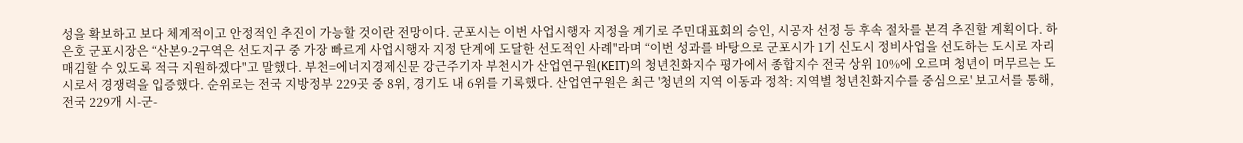성을 확보하고 보다 체계적이고 안정적인 추진이 가능할 것이란 전망이다. 군포시는 이번 사업시행자 지정을 계기로 주민대표회의 승인, 시공자 선정 등 후속 절차를 본격 추진할 계획이다. 하은호 군포시장은 “산본9-2구역은 선도지구 중 가장 빠르게 사업시행자 지정 단계에 도달한 선도적인 사례"라며 “이번 성과를 바탕으로 군포시가 1기 신도시 정비사업을 선도하는 도시로 자리매김할 수 있도록 적극 지원하겠다"고 말했다. 부천=에너지경제신문 강근주기자 부천시가 산업연구원(KEIT)의 청년친화지수 평가에서 종합지수 전국 상위 10%에 오르며 청년이 머무르는 도시로서 경쟁력을 입증했다. 순위로는 전국 지방정부 229곳 중 8위, 경기도 내 6위를 기록했다. 산업연구원은 최근 '청년의 지역 이동과 정착: 지역별 청년친화지수를 중심으로' 보고서를 통해, 전국 229개 시-군-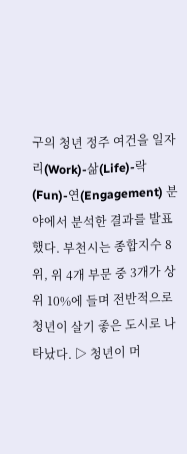구의 청년 정주 여건을 일자리(Work)-삶(Life)-락(Fun)-연(Engagement) 분야에서 분석한 결과를 발표했다. 부천시는 종합지수 8위, 위 4개 부문 중 3개가 상위 10%에 들며 전반적으로 청년이 살기 좋은 도시로 나타났다. ▷ 청년이 머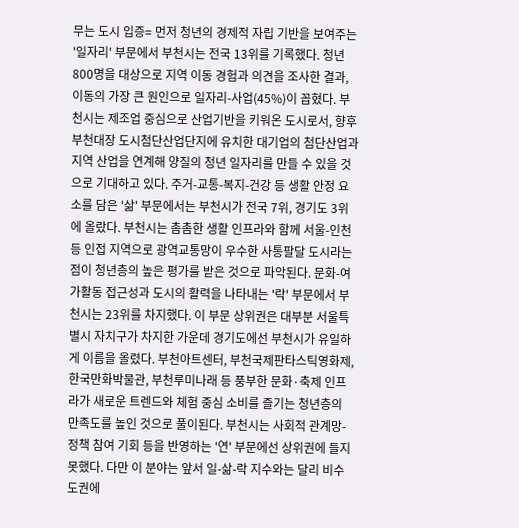무는 도시 입증= 먼저 청년의 경제적 자립 기반을 보여주는 '일자리' 부문에서 부천시는 전국 13위를 기록했다. 청년 800명을 대상으로 지역 이동 경험과 의견을 조사한 결과, 이동의 가장 큰 원인으로 일자리-사업(45%)이 꼽혔다. 부천시는 제조업 중심으로 산업기반을 키워온 도시로서, 향후 부천대장 도시첨단산업단지에 유치한 대기업의 첨단산업과 지역 산업을 연계해 양질의 청년 일자리를 만들 수 있을 것으로 기대하고 있다. 주거-교통-복지-건강 등 생활 안정 요소를 담은 '삶' 부문에서는 부천시가 전국 7위, 경기도 3위에 올랐다. 부천시는 촘촘한 생활 인프라와 함께 서울-인천 등 인접 지역으로 광역교통망이 우수한 사통팔달 도시라는 점이 청년층의 높은 평가를 받은 것으로 파악된다. 문화-여가활동 접근성과 도시의 활력을 나타내는 '락' 부문에서 부천시는 23위를 차지했다. 이 부문 상위권은 대부분 서울특별시 자치구가 차지한 가운데 경기도에선 부천시가 유일하게 이름을 올렸다. 부천아트센터, 부천국제판타스틱영화제, 한국만화박물관, 부천루미나래 등 풍부한 문화·축제 인프라가 새로운 트렌드와 체험 중심 소비를 즐기는 청년층의 만족도를 높인 것으로 풀이된다. 부천시는 사회적 관계망-정책 참여 기회 등을 반영하는 '연' 부문에선 상위권에 들지 못했다. 다만 이 분야는 앞서 일-삶-락 지수와는 달리 비수도권에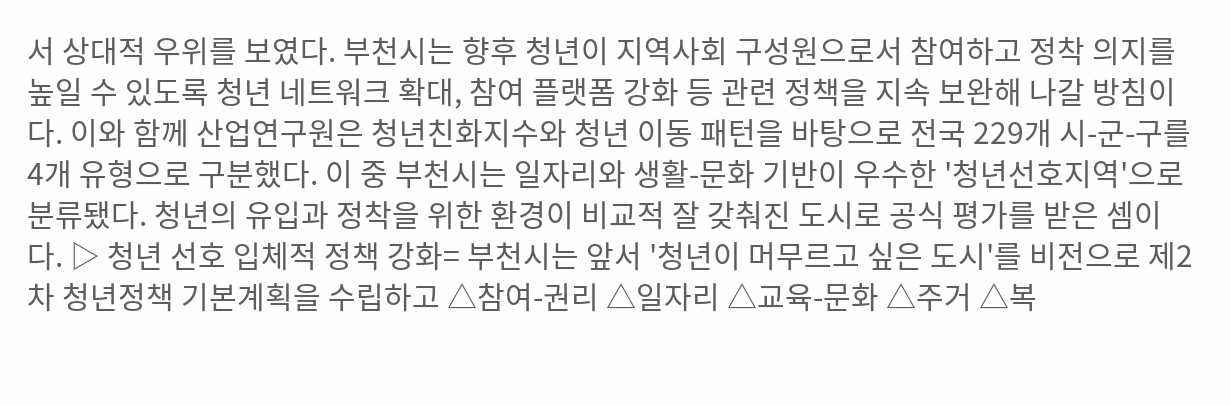서 상대적 우위를 보였다. 부천시는 향후 청년이 지역사회 구성원으로서 참여하고 정착 의지를 높일 수 있도록 청년 네트워크 확대, 참여 플랫폼 강화 등 관련 정책을 지속 보완해 나갈 방침이다. 이와 함께 산업연구원은 청년친화지수와 청년 이동 패턴을 바탕으로 전국 229개 시-군-구를 4개 유형으로 구분했다. 이 중 부천시는 일자리와 생활-문화 기반이 우수한 '청년선호지역'으로 분류됐다. 청년의 유입과 정착을 위한 환경이 비교적 잘 갖춰진 도시로 공식 평가를 받은 셈이다. ▷ 청년 선호 입체적 정책 강화= 부천시는 앞서 '청년이 머무르고 싶은 도시'를 비전으로 제2차 청년정책 기본계획을 수립하고 △참여-권리 △일자리 △교육-문화 △주거 △복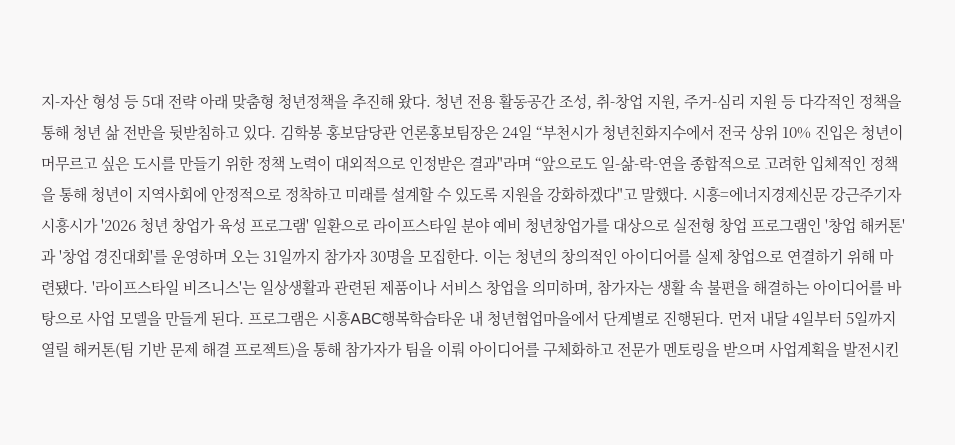지-자산 형성 등 5대 전략 아래 맞춤형 청년정책을 추진해 왔다. 청년 전용 활동공간 조성, 취-창업 지원, 주거-심리 지원 등 다각적인 정책을 통해 청년 삶 전반을 뒷받침하고 있다. 김학봉 홍보담당관 언론홍보팀장은 24일 “부천시가 청년친화지수에서 전국 상위 10% 진입은 청년이 머무르고 싶은 도시를 만들기 위한 정책 노력이 대외적으로 인정받은 결과"라며 “앞으로도 일-삶-락-연을 종합적으로 고려한 입체적인 정책을 통해 청년이 지역사회에 안정적으로 정착하고 미래를 설계할 수 있도록 지원을 강화하겠다"고 말했다. 시흥=에너지경제신문 강근주기자 시흥시가 '2026 청년 창업가 육성 프로그램' 일환으로 라이프스타일 분야 예비 청년창업가를 대상으로 실전형 창업 프로그램인 '창업 해커톤'과 '창업 경진대회'를 운영하며 오는 31일까지 참가자 30명을 모집한다. 이는 청년의 창의적인 아이디어를 실제 창업으로 연결하기 위해 마련됐다. '라이프스타일 비즈니스'는 일상생활과 관련된 제품이나 서비스 창업을 의미하며, 참가자는 생활 속 불편을 해결하는 아이디어를 바탕으로 사업 모델을 만들게 된다. 프로그램은 시흥ABC행복학습타운 내 청년협업마을에서 단계별로 진행된다. 먼저 내달 4일부터 5일까지 열릴 해커톤(팀 기반 문제 해결 프로젝트)을 통해 참가자가 팀을 이뤄 아이디어를 구체화하고 전문가 멘토링을 받으며 사업계획을 발전시킨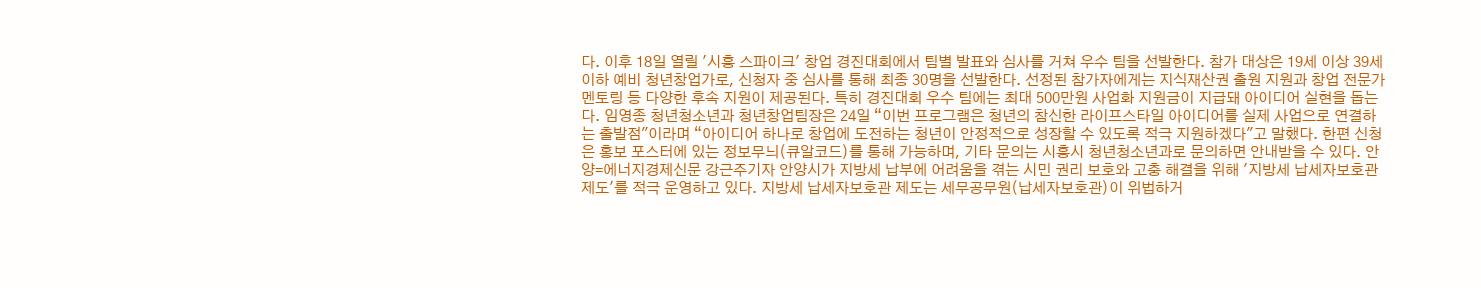다. 이후 18일 열릴 '시흥 스파이크' 창업 경진대회에서 팀별 발표와 심사를 거쳐 우수 팀을 선발한다. 참가 대상은 19세 이상 39세 이하 예비 청년창업가로, 신청자 중 심사를 통해 최종 30명을 선발한다. 선정된 참가자에게는 지식재산권 출원 지원과 창업 전문가 멘토링 등 다양한 후속 지원이 제공된다. 특히 경진대회 우수 팀에는 최대 500만원 사업화 지원금이 지급돼 아이디어 실현을 돕는다. 임영종 청년청소년과 청년창업팀장은 24일 “이번 프로그램은 청년의 참신한 라이프스타일 아이디어를 실제 사업으로 연결하는 출발점"이라며 “아이디어 하나로 창업에 도전하는 청년이 안정적으로 성장할 수 있도록 적극 지원하겠다"고 말했다. 한편 신청은 홍보 포스터에 있는 정보무늬(큐알코드)를 통해 가능하며, 기타 문의는 시흥시 청년청소년과로 문의하면 안내받을 수 있다. 안양=에너지경제신문 강근주기자 안양시가 지방세 납부에 어려움을 겪는 시민 권리 보호와 고충 해결을 위해 '지방세 납세자보호관 제도'를 적극 운영하고 있다. 지방세 납세자보호관 제도는 세무공무원(납세자보호관)이 위법하거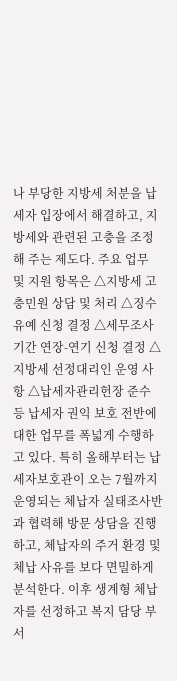나 부당한 지방세 처분을 납세자 입장에서 해결하고, 지방세와 관련된 고충을 조정해 주는 제도다. 주요 업무 및 지원 항목은 △지방세 고충민원 상담 및 처리 △징수유예 신청 결정 △세무조사 기간 연장-연기 신청 결정 △지방세 선정대리인 운영 사항 △납세자관리헌장 준수 등 납세자 권익 보호 전반에 대한 업무를 폭넓게 수행하고 있다. 특히 올해부터는 납세자보호관이 오는 7월까지 운영되는 체납자 실태조사반과 협력해 방문 상담을 진행하고, 체납자의 주거 환경 및 체납 사유를 보다 면밀하게 분석한다. 이후 생계형 체납자를 선정하고 복지 담당 부서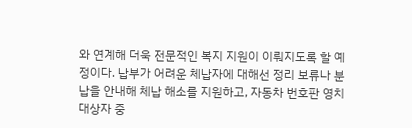와 연계해 더욱 전문적인 복지 지원이 이뤄지도록 할 예정이다. 납부가 어려운 체납자에 대해선 정리 보류나 분납을 안내해 체납 해소를 지원하고, 자동차 번호판 영치 대상자 중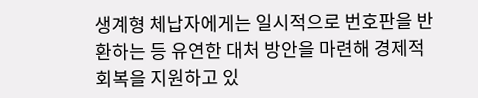생계형 체납자에게는 일시적으로 번호판을 반환하는 등 유연한 대처 방안을 마련해 경제적 회복을 지원하고 있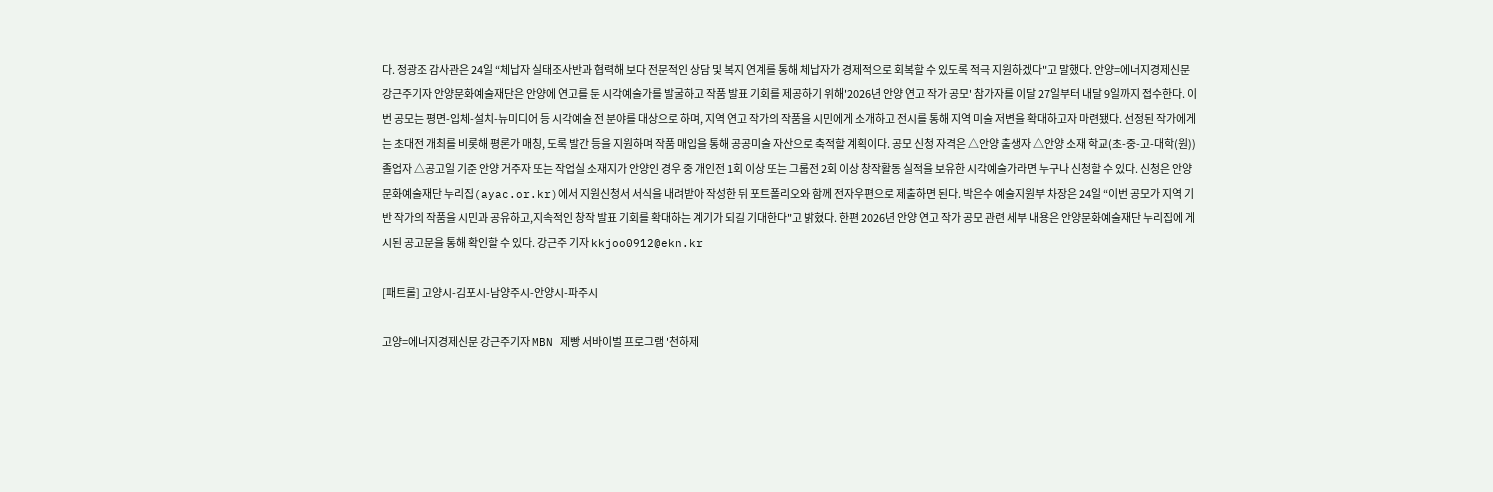다. 정광조 감사관은 24일 “체납자 실태조사반과 협력해 보다 전문적인 상담 및 복지 연계를 통해 체납자가 경제적으로 회복할 수 있도록 적극 지원하겠다"고 말했다. 안양=에너지경제신문 강근주기자 안양문화예술재단은 안양에 연고를 둔 시각예술가를 발굴하고 작품 발표 기회를 제공하기 위해'2026년 안양 연고 작가 공모' 참가자를 이달 27일부터 내달 9일까지 접수한다. 이번 공모는 평면-입체-설치-뉴미디어 등 시각예술 전 분야를 대상으로 하며, 지역 연고 작가의 작품을 시민에게 소개하고 전시를 통해 지역 미술 저변을 확대하고자 마련됐다. 선정된 작가에게는 초대전 개최를 비롯해 평론가 매칭, 도록 발간 등을 지원하며 작품 매입을 통해 공공미술 자산으로 축적할 계획이다. 공모 신청 자격은 △안양 출생자 △안양 소재 학교(초-중-고-대학(원))졸업자 △공고일 기준 안양 거주자 또는 작업실 소재지가 안양인 경우 중 개인전 1회 이상 또는 그룹전 2회 이상 창작활동 실적을 보유한 시각예술가라면 누구나 신청할 수 있다. 신청은 안양문화예술재단 누리집(ayac.or.kr)에서 지원신청서 서식을 내려받아 작성한 뒤 포트폴리오와 함께 전자우편으로 제출하면 된다. 박은수 예술지원부 차장은 24일 “이번 공모가 지역 기반 작가의 작품을 시민과 공유하고,지속적인 창작 발표 기회를 확대하는 계기가 되길 기대한다"고 밝혔다. 한편 2026년 안양 연고 작가 공모 관련 세부 내용은 안양문화예술재단 누리집에 게시된 공고문을 통해 확인할 수 있다. 강근주 기자 kkjoo0912@ekn.kr

[패트롤] 고양시-김포시-남양주시-안양시-파주시

고양=에너지경제신문 강근주기자 MBN 제빵 서바이벌 프로그램 '천하제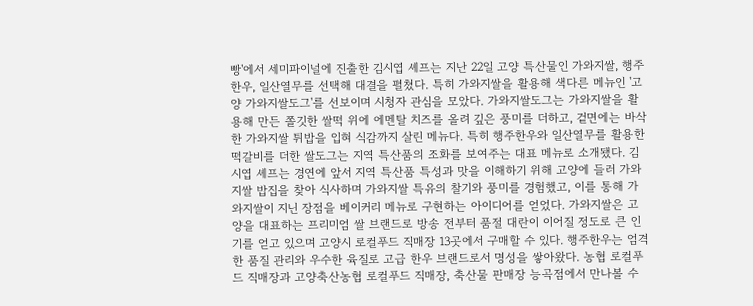빵'에서 세미파이널에 진출한 김시엽 셰프는 지난 22일 고양 특산물인 가와지쌀, 행주한우, 일산열무를 선택해 대결을 펼쳤다. 특히 가와지쌀을 활용해 색다른 메뉴인 '고양 가와지쌀도그'를 선보이며 시청자 관심을 모았다. 가와지쌀도그는 가와지쌀을 활용해 만든 쫄깃한 쌀떡 위에 에멘탈 치즈를 올려 깊은 풍미를 더하고, 겉면에는 바삭한 가와지쌀 튀밥을 입혀 식감까지 살린 메뉴다. 특히 행주한우와 일산열무를 활용한 떡갈비를 더한 쌀도그는 지역 특산품의 조화를 보여주는 대표 메뉴로 소개됐다. 김시엽 셰프는 경연에 앞서 지역 특산품 특성과 맛을 이해하기 위해 고양에 들러 가와지쌀 밥집을 찾아 식사하며 가와지쌀 특유의 찰기와 풍미를 경험했고, 이를 통해 가와지쌀이 지닌 장점을 베이커리 메뉴로 구현하는 아이디어를 얻었다. 가와지쌀은 고양을 대표하는 프리미엄 쌀 브랜드로 방송 전부터 품절 대란이 이어질 정도로 큰 인기를 얻고 있으며 고양시 로컬푸드 직매장 13곳에서 구매할 수 있다. 행주한우는 엄격한 품질 관리와 우수한 육질로 고급 한우 브랜드로서 명성을 쌓아왔다. 농협 로컬푸드 직매장과 고양축산농협 로컬푸드 직매장, 축산물 판매장 능곡점에서 만나볼 수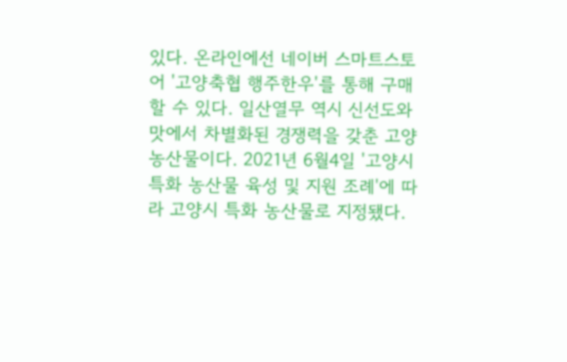있다. 온라인에선 네이버 스마트스토어 '고양축협 행주한우'를 통해 구매할 수 있다. 일산열무 역시 신선도와 맛에서 차별화된 경쟁력을 갖춘 고양 농산물이다. 2021년 6월4일 '고양시 특화 농산물 육성 및 지원 조례'에 따라 고양시 특화 농산물로 지정됐다.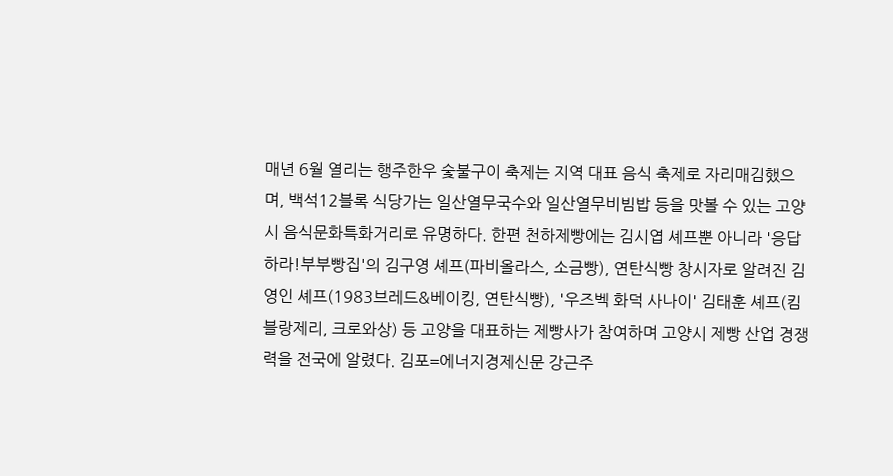매년 6월 열리는 행주한우 숯불구이 축제는 지역 대표 음식 축제로 자리매김했으며, 백석12블록 식당가는 일산열무국수와 일산열무비빔밥 등을 맛볼 수 있는 고양시 음식문화특화거리로 유명하다. 한편 천하제빵에는 김시엽 셰프뿐 아니라 '응답하라!부부빵집'의 김구영 셰프(파비올라스, 소금빵), 연탄식빵 창시자로 알려진 김영인 셰프(1983브레드&베이킹, 연탄식빵), '우즈벡 화덕 사나이' 김태훈 셰프(킴블랑제리, 크로와상) 등 고양을 대표하는 제빵사가 참여하며 고양시 제빵 산업 경쟁력을 전국에 알렸다. 김포=에너지경제신문 강근주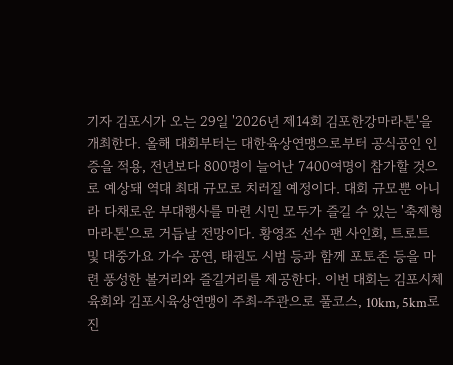기자 김포시가 오는 29일 '2026년 제14회 김포한강마라톤'을 개최한다. 올해 대회부터는 대한육상연맹으로부터 공식공인 인증을 적용, 전년보다 800명이 늘어난 7400여명이 참가할 것으로 예상돼 역대 최대 규모로 치러질 예정이다. 대회 규모뿐 아니라 다채로운 부대행사를 마련 시민 모두가 즐길 수 있는 '축제형 마라톤'으로 거듭날 전망이다. 황영조 선수 팬 사인회, 트로트 및 대중가요 가수 공연, 태권도 시범 등과 함께 포토존 등을 마련 풍성한 볼거리와 즐길거리를 제공한다. 이번 대회는 김포시체육회와 김포시육상연맹이 주최-주관으로 풀코스, 10km, 5km로 진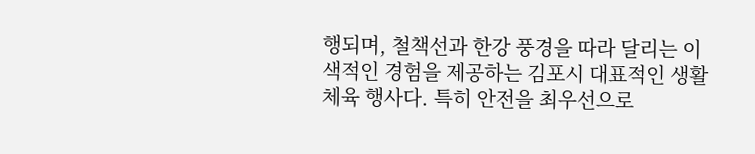행되며, 철책선과 한강 풍경을 따라 달리는 이색적인 경험을 제공하는 김포시 대표적인 생활체육 행사다. 특히 안전을 최우선으로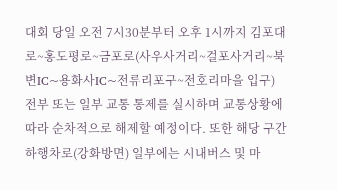대회 당일 오전 7시30분부터 오후 1시까지 김포대로~홍도평로~금포로(사우사거리~걸포사거리~북변IC~용화사IC~전류리포구~전호리마을 입구) 전부 또는 일부 교통 통제를 실시하며 교통상황에 따라 순차적으로 해제할 예정이다. 또한 해당 구간 하행차로(강화방면) 일부에는 시내버스 및 마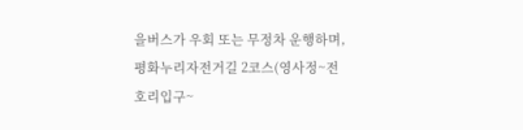을버스가 우회 또는 무정차 운행하며, 평화누리자전거길 2코스(영사정~전호리입구~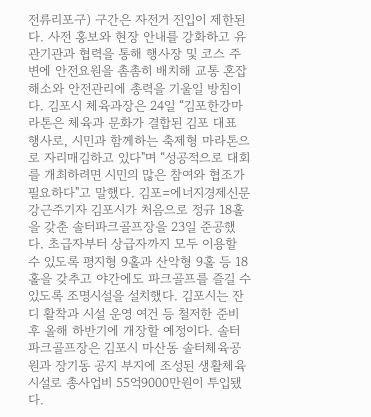전류리포구) 구간은 자전거 진입이 제한된다. 사전 홍보와 현장 안내를 강화하고 유관기관과 협력을 통해 행사장 및 코스 주변에 안전요원을 촘촘히 배치해 교통 혼잡 해소와 안전관리에 총력을 기울일 방침이다. 김포시 체육과장은 24일 “김포한강마라톤은 체육과 문화가 결합된 김포 대표 행사로, 시민과 함께하는 축제형 마라톤으로 자리매김하고 있다"며 “성공적으로 대회를 개최하려면 시민의 많은 참여와 협조가 필요하다"고 말했다. 김포=에너지경제신문 강근주기자 김포시가 처음으로 정규 18홀을 갖춘 솔터파크골프장을 23일 준공했다. 초급자부터 상급자까지 모두 이용할 수 있도록 평지형 9홀과 산악형 9홀 등 18홀을 갖추고 야간에도 파크골프를 즐길 수 있도록 조명시설을 설치했다. 김포시는 잔디 활착과 시설 운영 여건 등 철저한 준비 후 올해 하반기에 개장할 예정이다. 솔터파크골프장은 김포시 마산동 솔터체육공원과 장기동 공지 부지에 조성된 생활체육시설로 총사업비 55억9000만원이 투입됐다.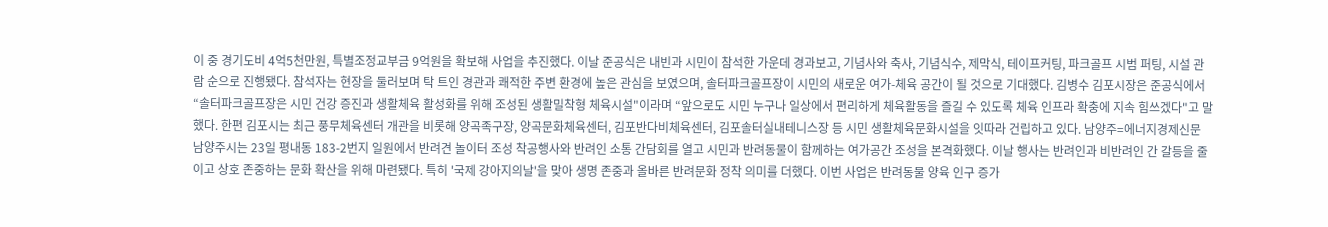이 중 경기도비 4억5천만원, 특별조정교부금 9억원을 확보해 사업을 추진했다. 이날 준공식은 내빈과 시민이 참석한 가운데 경과보고, 기념사와 축사, 기념식수, 제막식, 테이프커팅, 파크골프 시범 퍼팅, 시설 관람 순으로 진행됐다. 참석자는 현장을 둘러보며 탁 트인 경관과 쾌적한 주변 환경에 높은 관심을 보였으며, 솔터파크골프장이 시민의 새로운 여가-체육 공간이 될 것으로 기대했다. 김병수 김포시장은 준공식에서 “솔터파크골프장은 시민 건강 증진과 생활체육 활성화를 위해 조성된 생활밀착형 체육시설"이라며 “앞으로도 시민 누구나 일상에서 편리하게 체육활동을 즐길 수 있도록 체육 인프라 확충에 지속 힘쓰겠다"고 말했다. 한편 김포시는 최근 풍무체육센터 개관을 비롯해 양곡족구장, 양곡문화체육센터, 김포반다비체육센터, 김포솔터실내테니스장 등 시민 생활체육문화시설을 잇따라 건립하고 있다. 남양주=에너지경제신문 남양주시는 23일 평내동 183-2번지 일원에서 반려견 놀이터 조성 착공행사와 반려인 소통 간담회를 열고 시민과 반려동물이 함께하는 여가공간 조성을 본격화했다. 이날 행사는 반려인과 비반려인 간 갈등을 줄이고 상호 존중하는 문화 확산을 위해 마련됐다. 특히 '국제 강아지의날'을 맞아 생명 존중과 올바른 반려문화 정착 의미를 더했다. 이번 사업은 반려동물 양육 인구 증가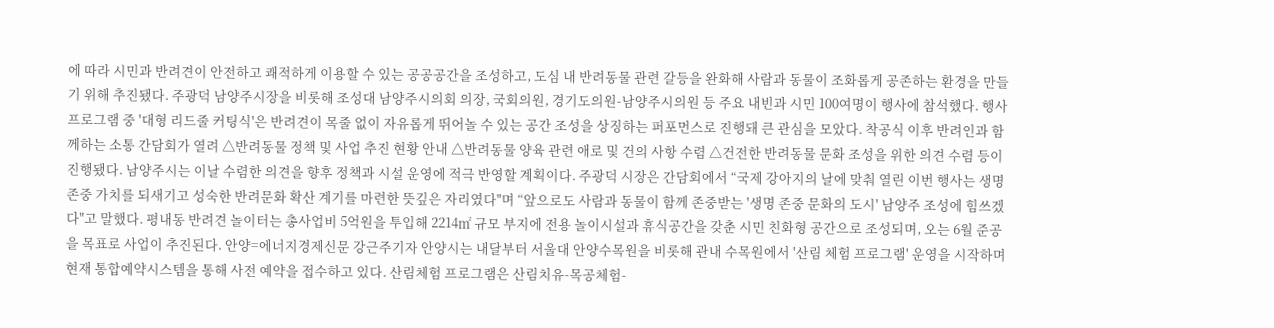에 따라 시민과 반려견이 안전하고 쾌적하게 이용할 수 있는 공공공간을 조성하고, 도심 내 반려동물 관련 갈등을 완화해 사람과 동물이 조화롭게 공존하는 환경을 만들기 위해 추진됐다. 주광덕 남양주시장을 비롯해 조성대 남양주시의회 의장, 국회의원, 경기도의원-남양주시의원 등 주요 내빈과 시민 100여명이 행사에 참석했다. 행사 프로그램 중 '대형 리드줄 커팅식'은 반려견이 목줄 없이 자유롭게 뛰어놀 수 있는 공간 조성을 상징하는 퍼포먼스로 진행돼 큰 관심을 모았다. 착공식 이후 반려인과 함께하는 소통 간담회가 열려 △반려동물 정책 및 사업 추진 현황 안내 △반려동물 양육 관련 애로 및 건의 사항 수렴 △건전한 반려동물 문화 조성을 위한 의견 수렴 등이 진행됐다. 남양주시는 이날 수렴한 의견을 향후 정책과 시설 운영에 적극 반영할 계획이다. 주광덕 시장은 간담회에서 “국제 강아지의 날에 맞춰 열린 이번 행사는 생명 존중 가치를 되새기고 성숙한 반려문화 확산 계기를 마련한 뜻깊은 자리였다"며 “앞으로도 사람과 동물이 함께 존중받는 '생명 존중 문화의 도시' 남양주 조성에 힘쓰겠다"고 말했다. 평내동 반려견 놀이터는 총사업비 5억원을 투입해 2214㎡ 규모 부지에 전용 놀이시설과 휴식공간을 갖춘 시민 친화형 공간으로 조성되며, 오는 6월 준공을 목표로 사업이 추진된다. 안양=에너지경제신문 강근주기자 안양시는 내달부터 서울대 안양수목원을 비롯해 관내 수목원에서 '산림 체험 프로그램' 운영을 시작하며 현재 통합예약시스템을 통해 사전 예약을 접수하고 있다. 산림체험 프로그램은 산림치유-목공체험-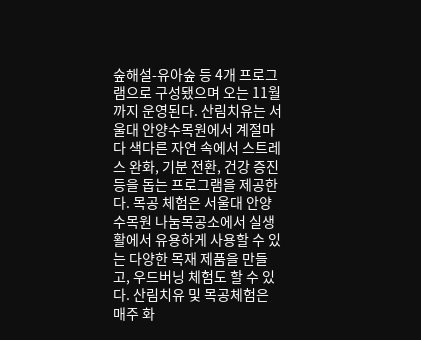숲해설-유아숲 등 4개 프로그램으로 구성됐으며 오는 11월까지 운영된다. 산림치유는 서울대 안양수목원에서 계절마다 색다른 자연 속에서 스트레스 완화, 기분 전환, 건강 증진 등을 돕는 프로그램을 제공한다. 목공 체험은 서울대 안양수목원 나눔목공소에서 실생활에서 유용하게 사용할 수 있는 다양한 목재 제품을 만들고, 우드버닝 체험도 할 수 있다. 산림치유 및 목공체험은 매주 화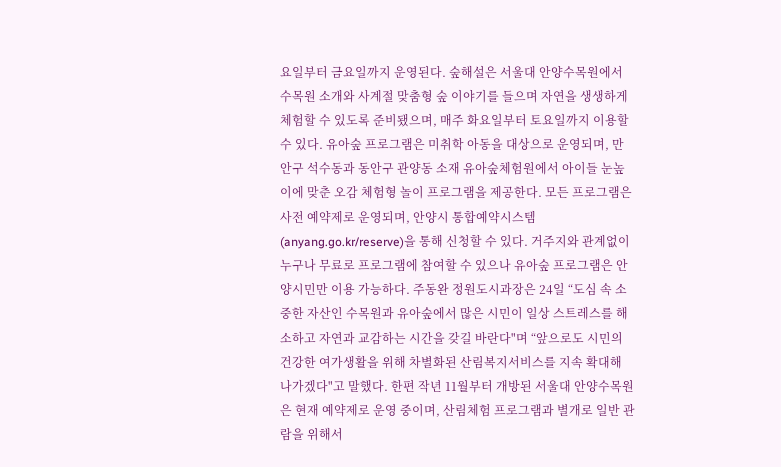요일부터 금요일까지 운영된다. 숲해설은 서울대 안양수목원에서 수목원 소개와 사계절 맞춤형 숲 이야기를 들으며 자연을 생생하게 체험할 수 있도록 준비됐으며, 매주 화요일부터 토요일까지 이용할 수 있다. 유아숲 프로그램은 미취학 아동을 대상으로 운영되며, 만안구 석수동과 동안구 관양동 소재 유아숲체험원에서 아이들 눈높이에 맞춘 오감 체험형 놀이 프로그램을 제공한다. 모든 프로그램은 사전 예약제로 운영되며, 안양시 통합예약시스템(anyang.go.kr/reserve)을 통해 신청할 수 있다. 거주지와 관계없이 누구나 무료로 프로그램에 참여할 수 있으나 유아숲 프로그램은 안양시민만 이용 가능하다. 주동완 정원도시과장은 24일 “도심 속 소중한 자산인 수목원과 유아숲에서 많은 시민이 일상 스트레스를 해소하고 자연과 교감하는 시간을 갖길 바란다"며 “앞으로도 시민의 건강한 여가생활을 위해 차별화된 산림복지서비스를 지속 확대해 나가겠다"고 말했다. 한편 작년 11월부터 개방된 서울대 안양수목원은 현재 예약제로 운영 중이며, 산림체험 프로그램과 별개로 일반 관람을 위해서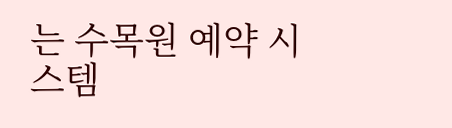는 수목원 예약 시스템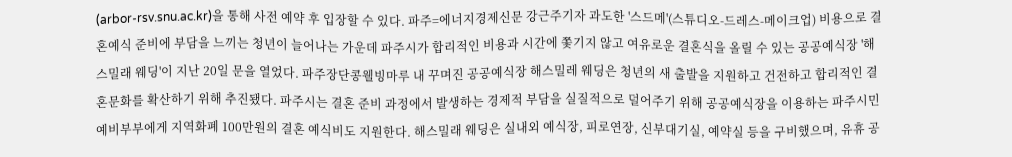(arbor-rsv.snu.ac.kr)을 통해 사전 예약 후 입장할 수 있다. 파주=에너지경제신문 강근주기자 과도한 '스드메'(스튜디오-드레스-메이크업) 비용으로 결혼예식 준비에 부담을 느끼는 청년이 늘어나는 가운데 파주시가 합리적인 비용과 시간에 쫓기지 않고 여유로운 결혼식을 올릴 수 있는 공공예식장 '해스밀래 웨딩'이 지난 20일 문을 열었다. 파주장단콩웰빙마루 내 꾸며진 공공예식장 해스밀레 웨딩은 청년의 새 출발을 지원하고 건전하고 합리적인 결혼문화를 확산하기 위해 추진됐다. 파주시는 결혼 준비 과정에서 발생하는 경제적 부담을 실질적으로 덜어주기 위해 공공예식장을 이용하는 파주시민 예비부부에게 지역화폐 100만원의 결혼 예식비도 지원한다. 해스밀래 웨딩은 실내외 예식장, 피로연장, 신부대기실, 예약실 등을 구비했으며, 유휴 공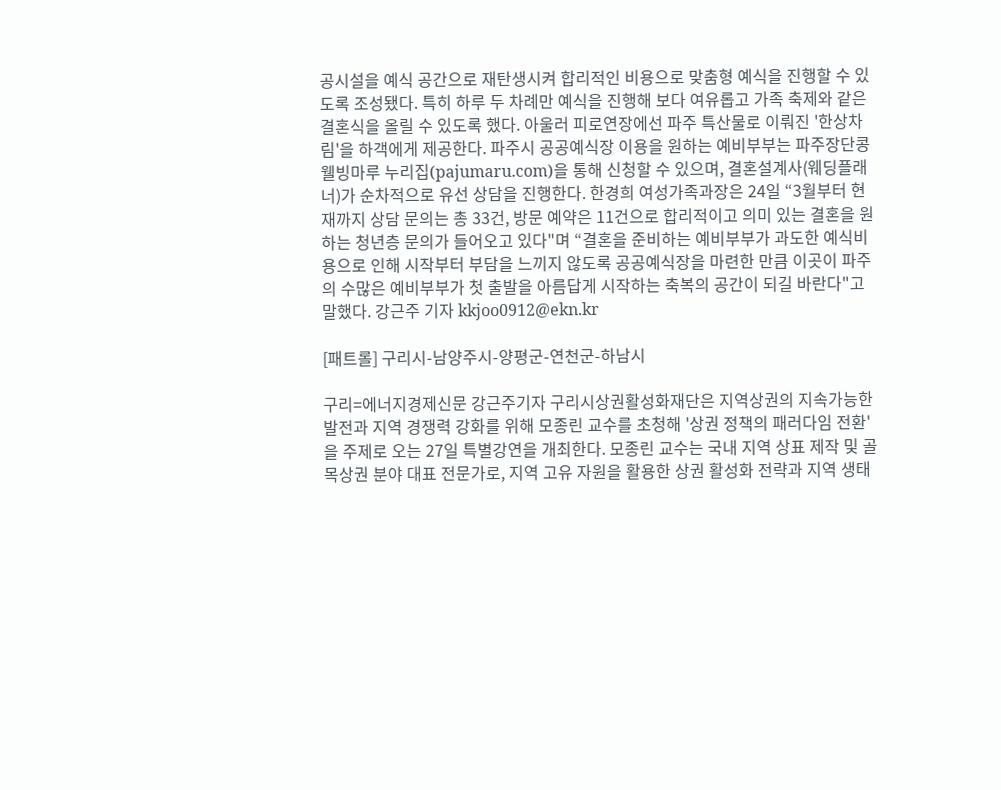공시설을 예식 공간으로 재탄생시켜 합리적인 비용으로 맞춤형 예식을 진행할 수 있도록 조성됐다. 특히 하루 두 차례만 예식을 진행해 보다 여유롭고 가족 축제와 같은 결혼식을 올릴 수 있도록 했다. 아울러 피로연장에선 파주 특산물로 이뤄진 '한상차림'을 하객에게 제공한다. 파주시 공공예식장 이용을 원하는 예비부부는 파주장단콩웰빙마루 누리집(pajumaru.com)을 통해 신청할 수 있으며, 결혼설계사(웨딩플래너)가 순차적으로 유선 상담을 진행한다. 한경희 여성가족과장은 24일 “3월부터 현재까지 상담 문의는 총 33건, 방문 예약은 11건으로 합리적이고 의미 있는 결혼을 원하는 청년층 문의가 들어오고 있다"며 “결혼을 준비하는 예비부부가 과도한 예식비용으로 인해 시작부터 부담을 느끼지 않도록 공공예식장을 마련한 만큼 이곳이 파주의 수많은 예비부부가 첫 출발을 아름답게 시작하는 축복의 공간이 되길 바란다"고 말했다. 강근주 기자 kkjoo0912@ekn.kr

[패트롤] 구리시-남양주시-양평군-연천군-하남시

구리=에너지경제신문 강근주기자 구리시상권활성화재단은 지역상권의 지속가능한 발전과 지역 경쟁력 강화를 위해 모종린 교수를 초청해 '상권 정책의 패러다임 전환'을 주제로 오는 27일 특별강연을 개최한다. 모종린 교수는 국내 지역 상표 제작 및 골목상권 분야 대표 전문가로, 지역 고유 자원을 활용한 상권 활성화 전략과 지역 생태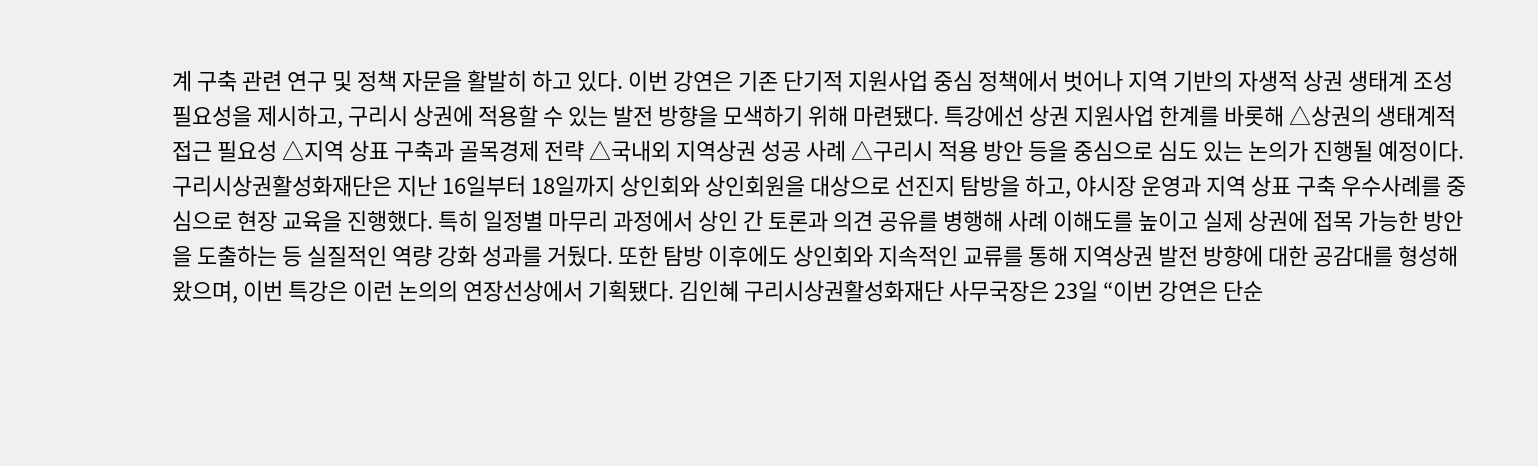계 구축 관련 연구 및 정책 자문을 활발히 하고 있다. 이번 강연은 기존 단기적 지원사업 중심 정책에서 벗어나 지역 기반의 자생적 상권 생태계 조성 필요성을 제시하고, 구리시 상권에 적용할 수 있는 발전 방향을 모색하기 위해 마련됐다. 특강에선 상권 지원사업 한계를 바롯해 △상권의 생태계적 접근 필요성 △지역 상표 구축과 골목경제 전략 △국내외 지역상권 성공 사례 △구리시 적용 방안 등을 중심으로 심도 있는 논의가 진행될 예정이다. 구리시상권활성화재단은 지난 16일부터 18일까지 상인회와 상인회원을 대상으로 선진지 탐방을 하고, 야시장 운영과 지역 상표 구축 우수사례를 중심으로 현장 교육을 진행했다. 특히 일정별 마무리 과정에서 상인 간 토론과 의견 공유를 병행해 사례 이해도를 높이고 실제 상권에 접목 가능한 방안을 도출하는 등 실질적인 역량 강화 성과를 거뒀다. 또한 탐방 이후에도 상인회와 지속적인 교류를 통해 지역상권 발전 방향에 대한 공감대를 형성해 왔으며, 이번 특강은 이런 논의의 연장선상에서 기획됐다. 김인혜 구리시상권활성화재단 사무국장은 23일 “이번 강연은 단순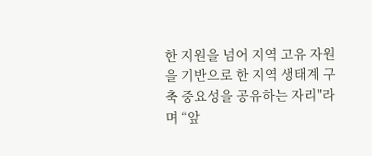한 지원을 넘어 지역 고유 자원을 기반으로 한 지역 생태계 구축 중요성을 공유하는 자리"라며 “앞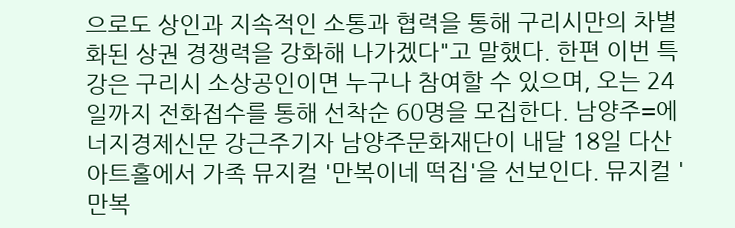으로도 상인과 지속적인 소통과 협력을 통해 구리시만의 차별화된 상권 경쟁력을 강화해 나가겠다"고 말했다. 한편 이번 특강은 구리시 소상공인이면 누구나 참여할 수 있으며, 오는 24일까지 전화접수를 통해 선착순 60명을 모집한다. 남양주=에너지경제신문 강근주기자 남양주문화재단이 내달 18일 다산아트홀에서 가족 뮤지컬 '만복이네 떡집'을 선보인다. 뮤지컬 '만복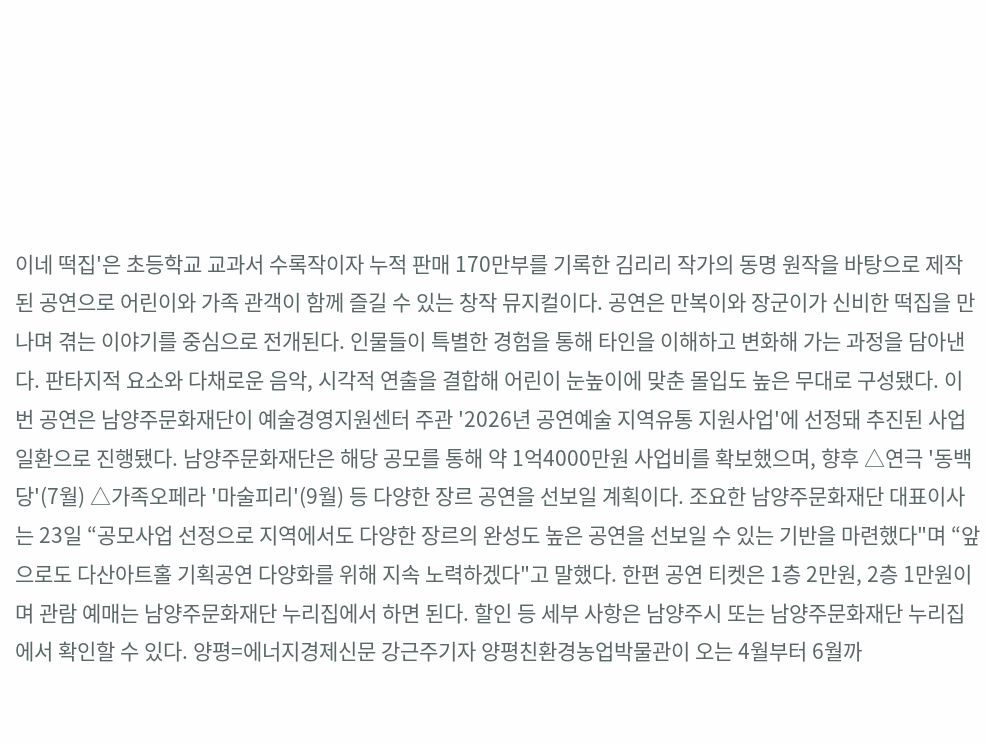이네 떡집'은 초등학교 교과서 수록작이자 누적 판매 170만부를 기록한 김리리 작가의 동명 원작을 바탕으로 제작된 공연으로 어린이와 가족 관객이 함께 즐길 수 있는 창작 뮤지컬이다. 공연은 만복이와 장군이가 신비한 떡집을 만나며 겪는 이야기를 중심으로 전개된다. 인물들이 특별한 경험을 통해 타인을 이해하고 변화해 가는 과정을 담아낸다. 판타지적 요소와 다채로운 음악, 시각적 연출을 결합해 어린이 눈높이에 맞춘 몰입도 높은 무대로 구성됐다. 이번 공연은 남양주문화재단이 예술경영지원센터 주관 '2026년 공연예술 지역유통 지원사업'에 선정돼 추진된 사업 일환으로 진행됐다. 남양주문화재단은 해당 공모를 통해 약 1억4000만원 사업비를 확보했으며, 향후 △연극 '동백당'(7월) △가족오페라 '마술피리'(9월) 등 다양한 장르 공연을 선보일 계획이다. 조요한 남양주문화재단 대표이사는 23일 “공모사업 선정으로 지역에서도 다양한 장르의 완성도 높은 공연을 선보일 수 있는 기반을 마련했다"며 “앞으로도 다산아트홀 기획공연 다양화를 위해 지속 노력하겠다"고 말했다. 한편 공연 티켓은 1층 2만원, 2층 1만원이며 관람 예매는 남양주문화재단 누리집에서 하면 된다. 할인 등 세부 사항은 남양주시 또는 남양주문화재단 누리집에서 확인할 수 있다. 양평=에너지경제신문 강근주기자 양평친환경농업박물관이 오는 4월부터 6월까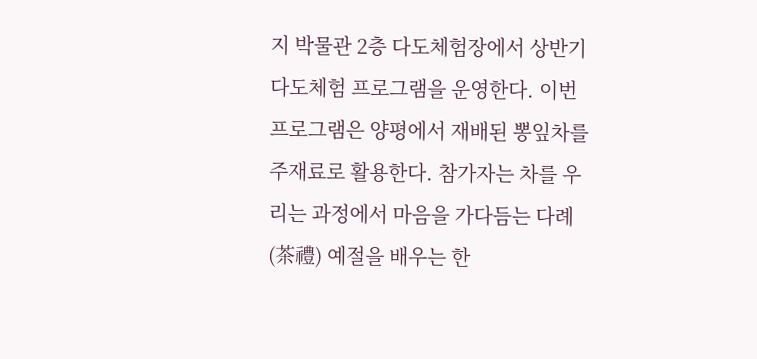지 박물관 2층 다도체험장에서 상반기 다도체험 프로그램을 운영한다. 이번 프로그램은 양평에서 재배된 뽕잎차를 주재료로 활용한다. 참가자는 차를 우리는 과정에서 마음을 가다듬는 다례(茶禮) 예절을 배우는 한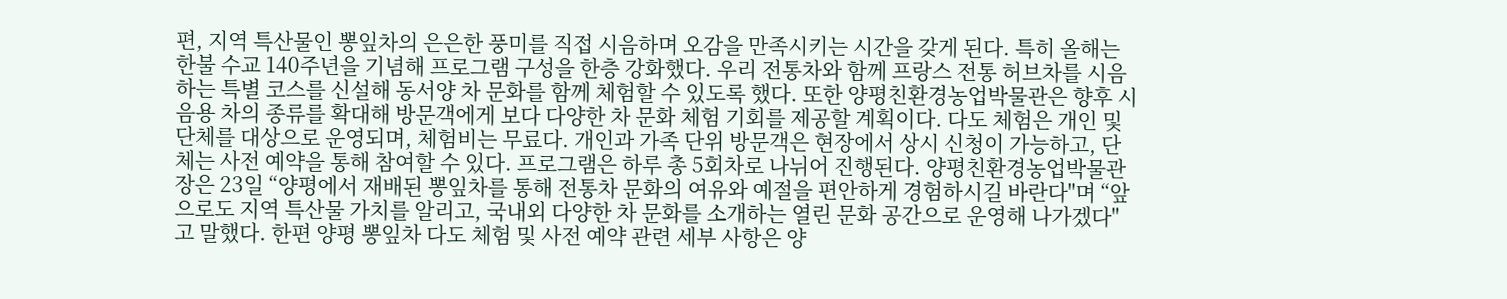편, 지역 특산물인 뽕잎차의 은은한 풍미를 직접 시음하며 오감을 만족시키는 시간을 갖게 된다. 특히 올해는 한불 수교 140주년을 기념해 프로그램 구성을 한층 강화했다. 우리 전통차와 함께 프랑스 전통 허브차를 시음하는 특별 코스를 신설해 동서양 차 문화를 함께 체험할 수 있도록 했다. 또한 양평친환경농업박물관은 향후 시음용 차의 종류를 확대해 방문객에게 보다 다양한 차 문화 체험 기회를 제공할 계획이다. 다도 체험은 개인 및 단체를 대상으로 운영되며, 체험비는 무료다. 개인과 가족 단위 방문객은 현장에서 상시 신청이 가능하고, 단체는 사전 예약을 통해 참여할 수 있다. 프로그램은 하루 총 5회차로 나뉘어 진행된다. 양평친환경농업박물관장은 23일 “양평에서 재배된 뽕잎차를 통해 전통차 문화의 여유와 예절을 편안하게 경험하시길 바란다"며 “앞으로도 지역 특산물 가치를 알리고, 국내외 다양한 차 문화를 소개하는 열린 문화 공간으로 운영해 나가겠다"고 말했다. 한편 양평 뽕잎차 다도 체험 및 사전 예약 관련 세부 사항은 양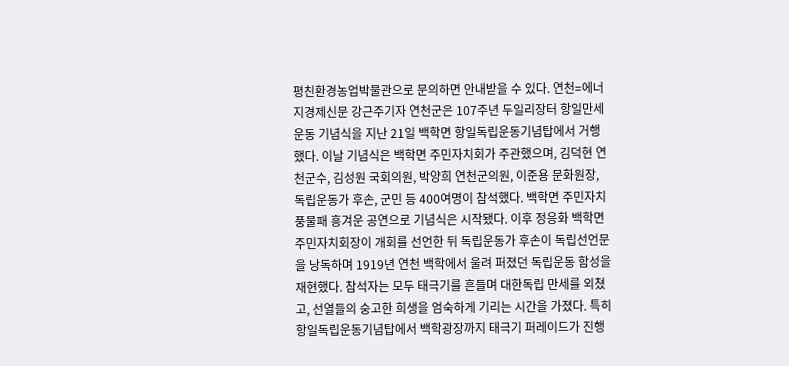평친환경농업박물관으로 문의하면 안내받을 수 있다. 연천=에너지경제신문 강근주기자 연천군은 107주년 두일리장터 항일만세운동 기념식을 지난 21일 백학면 항일독립운동기념탑에서 거행했다. 이날 기념식은 백학면 주민자치회가 주관했으며, 김덕현 연천군수, 김성원 국회의원, 박양희 연천군의원, 이준용 문화원장, 독립운동가 후손, 군민 등 400여명이 참석했다. 백학면 주민자치 풍물패 흥겨운 공연으로 기념식은 시작됐다. 이후 정응화 백학면 주민자치회장이 개회를 선언한 뒤 독립운동가 후손이 독립선언문을 낭독하며 1919년 연천 백학에서 울려 퍼졌던 독립운동 함성을 재현했다. 참석자는 모두 태극기를 흔들며 대한독립 만세를 외쳤고, 선열들의 숭고한 희생을 엄숙하게 기리는 시간을 가졌다. 특히 항일독립운동기념탑에서 백학광장까지 태극기 퍼레이드가 진행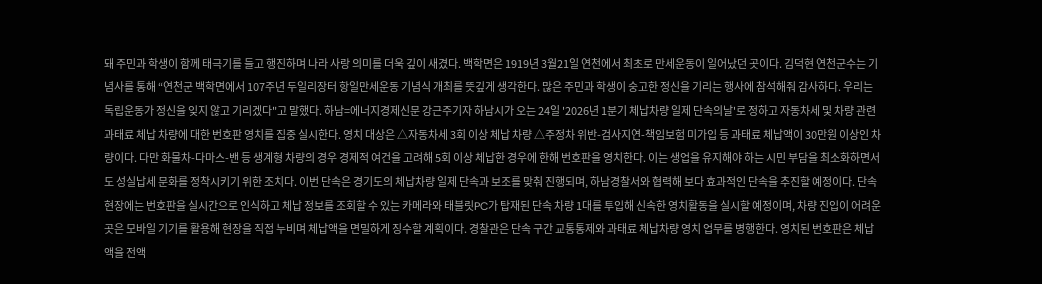돼 주민과 학생이 함께 태극기를 들고 행진하며 나라 사랑 의미를 더욱 깊이 새겼다. 백학면은 1919년 3월21일 연천에서 최초로 만세운동이 일어났던 곳이다. 김덕현 연천군수는 기념사를 통해 “연천군 백학면에서 107주년 두일리장터 항일만세운동 기념식 개최를 뜻깊게 생각한다. 많은 주민과 학생이 숭고한 정신을 기리는 행사에 참석해줘 감사하다. 우리는 독립운동가 정신을 잊지 않고 기리겠다"고 말했다. 하남=에너지경제신문 강근주기자 하남시가 오는 24일 '2026년 1분기 체납차량 일제 단속의날'로 정하고 자동차세 및 차량 관련 과태료 체납 차량에 대한 번호판 영치를 집중 실시한다. 영치 대상은 △자동차세 3회 이상 체납 차량 △주정차 위반-검사지연-책임보험 미가입 등 과태료 체납액이 30만원 이상인 차량이다. 다만 화물차-다마스-밴 등 생계형 차량의 경우 경제적 여건을 고려해 5회 이상 체납한 경우에 한해 번호판을 영치한다. 이는 생업을 유지해야 하는 시민 부담을 최소화하면서도 성실납세 문화를 정착시키기 위한 조치다. 이번 단속은 경기도의 체납차량 일제 단속과 보조를 맞춰 진행되며, 하남경찰서와 협력해 보다 효과적인 단속을 추진할 예정이다. 단속 현장에는 번호판을 실시간으로 인식하고 체납 정보를 조회할 수 있는 카메라와 태블릿PC가 탑재된 단속 차량 1대를 투입해 신속한 영치활동을 실시할 예정이며, 차량 진입이 어려운 곳은 모바일 기기를 활용해 현장을 직접 누비며 체납액을 면밀하게 징수할 계획이다. 경찰관은 단속 구간 교통통제와 과태료 체납차량 영치 업무를 병행한다. 영치된 번호판은 체납액을 전액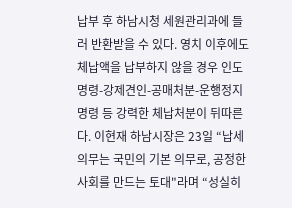납부 후 하남시청 세원관리과에 들러 반환받을 수 있다. 영치 이후에도 체납액을 납부하지 않을 경우 인도명령-강제견인-공매처분-운행정지명령 등 강력한 체납처분이 뒤따른다. 이현재 하남시장은 23일 “납세의무는 국민의 기본 의무로, 공정한 사회를 만드는 토대"라며 “성실히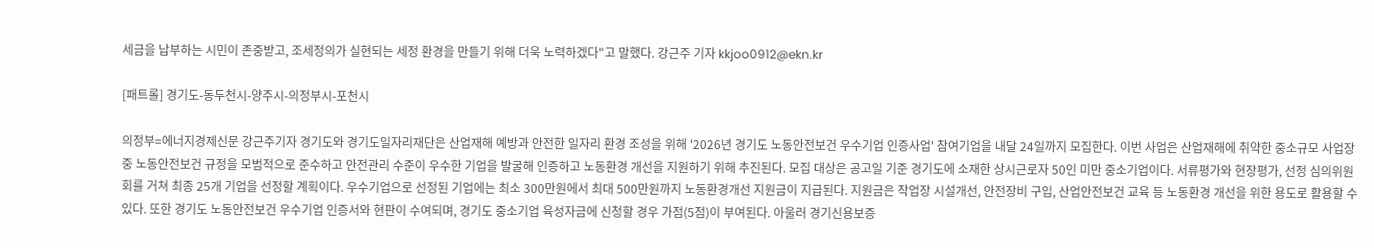세금을 납부하는 시민이 존중받고, 조세정의가 실현되는 세정 환경을 만들기 위해 더욱 노력하겠다"고 말했다. 강근주 기자 kkjoo0912@ekn.kr

[패트롤] 경기도-동두천시-양주시-의정부시-포천시

의정부=에너지경제신문 강근주기자 경기도와 경기도일자리재단은 산업재해 예방과 안전한 일자리 환경 조성을 위해 '2026년 경기도 노동안전보건 우수기업 인증사업' 참여기업을 내달 24일까지 모집한다. 이번 사업은 산업재해에 취약한 중소규모 사업장 중 노동안전보건 규정을 모범적으로 준수하고 안전관리 수준이 우수한 기업을 발굴해 인증하고 노동환경 개선을 지원하기 위해 추진된다. 모집 대상은 공고일 기준 경기도에 소재한 상시근로자 50인 미만 중소기업이다. 서류평가와 현장평가, 선정 심의위원회를 거쳐 최종 25개 기업을 선정할 계획이다. 우수기업으로 선정된 기업에는 최소 300만원에서 최대 500만원까지 노동환경개선 지원금이 지급된다. 지원금은 작업장 시설개선, 안전장비 구입, 산업안전보건 교육 등 노동환경 개선을 위한 용도로 활용할 수 있다. 또한 경기도 노동안전보건 우수기업 인증서와 현판이 수여되며, 경기도 중소기업 육성자금에 신청할 경우 가점(5점)이 부여된다. 아울러 경기신용보증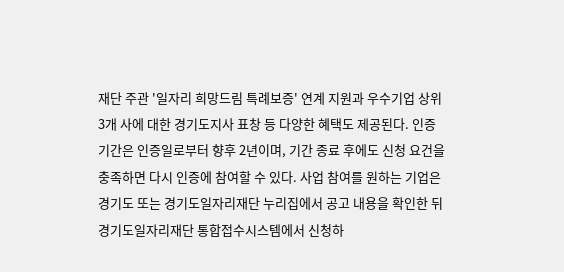재단 주관 '일자리 희망드림 특례보증' 연계 지원과 우수기업 상위 3개 사에 대한 경기도지사 표창 등 다양한 혜택도 제공된다. 인증 기간은 인증일로부터 향후 2년이며, 기간 종료 후에도 신청 요건을 충족하면 다시 인증에 참여할 수 있다. 사업 참여를 원하는 기업은 경기도 또는 경기도일자리재단 누리집에서 공고 내용을 확인한 뒤 경기도일자리재단 통합접수시스템에서 신청하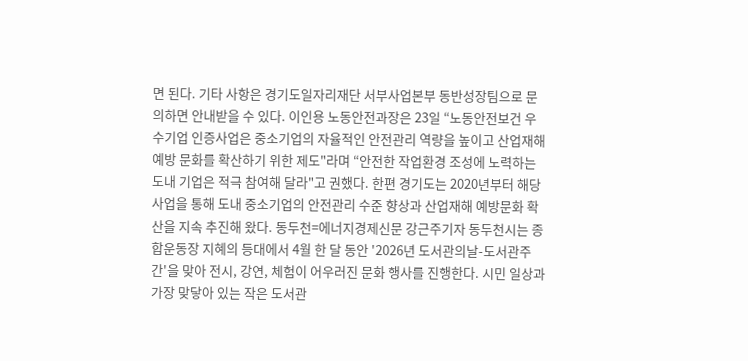면 된다. 기타 사항은 경기도일자리재단 서부사업본부 동반성장팀으로 문의하면 안내받을 수 있다. 이인용 노동안전과장은 23일 “노동안전보건 우수기업 인증사업은 중소기업의 자율적인 안전관리 역량을 높이고 산업재해 예방 문화를 확산하기 위한 제도"라며 “안전한 작업환경 조성에 노력하는 도내 기업은 적극 참여해 달라"고 권했다. 한편 경기도는 2020년부터 해당 사업을 통해 도내 중소기업의 안전관리 수준 향상과 산업재해 예방문화 확산을 지속 추진해 왔다. 동두천=에너지경제신문 강근주기자 동두천시는 종합운동장 지혜의 등대에서 4월 한 달 동안 '2026년 도서관의날-도서관주간'을 맞아 전시, 강연, 체험이 어우러진 문화 행사를 진행한다. 시민 일상과 가장 맞닿아 있는 작은 도서관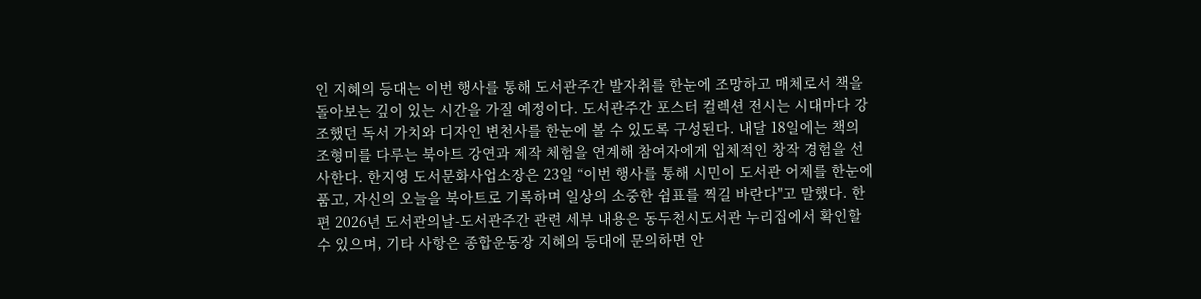인 지혜의 등대는 이번 행사를 통해 도서관주간 발자취를 한눈에 조망하고 매체로서 책을 돌아보는 깊이 있는 시간을 가질 예정이다. 도서관주간 포스터 컬렉션 전시는 시대마다 강조했던 독서 가치와 디자인 변천사를 한눈에 볼 수 있도록 구성된다. 내달 18일에는 책의 조형미를 다루는 북아트 강연과 제작 체험을 연계해 참여자에게 입체적인 창작 경험을 선사한다. 한지영 도서문화사업소장은 23일 “이번 행사를 통해 시민이 도서관 어제를 한눈에 품고, 자신의 오늘을 북아트로 기록하며 일상의 소중한 쉼표를 찍길 바란다"고 말했다. 한편 2026년 도서관의날-도서관주간 관련 세부 내용은 동두천시도서관 누리집에서 확인할 수 있으며, 기타 사항은 종합운동장 지혜의 등대에 문의하면 안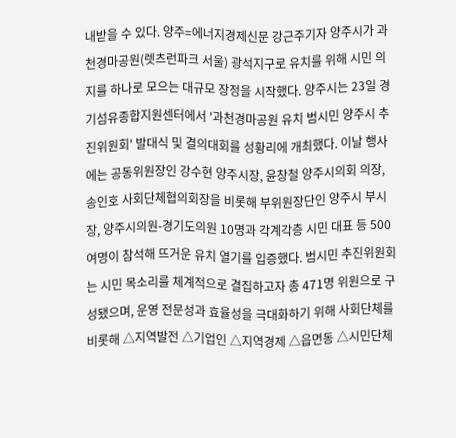내받을 수 있다. 양주=에너지경제신문 강근주기자 양주시가 과천경마공원(렛츠런파크 서울) 광석지구로 유치를 위해 시민 의지를 하나로 모으는 대규모 장정을 시작했다. 양주시는 23일 경기섬유종합지원센터에서 '과천경마공원 유치 범시민 양주시 추진위원회' 발대식 및 결의대회를 성황리에 개최했다. 이날 행사에는 공동위원장인 강수현 양주시장, 윤창철 양주시의회 의장, 송인호 사회단체협의회장을 비롯해 부위원장단인 양주시 부시장, 양주시의원-경기도의원 10명과 각계각층 시민 대표 등 500여명이 참석해 뜨거운 유치 열기를 입증했다. 범시민 추진위원회는 시민 목소리를 체계적으로 결집하고자 총 471명 위원으로 구성됐으며, 운영 전문성과 효율성을 극대화하기 위해 사회단체를 비롯해 △지역발전 △기업인 △지역경제 △읍면동 △시민단체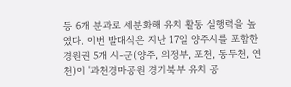등 6개 분과로 세분화해 유치 활동 실행력을 높였다. 이번 발대식은 지난 17일 양주시를 포함한 경원권 5개 시-군(양주, 의정부, 포천, 동두천, 연천)이 '과천경마공원 경기북부 유치 공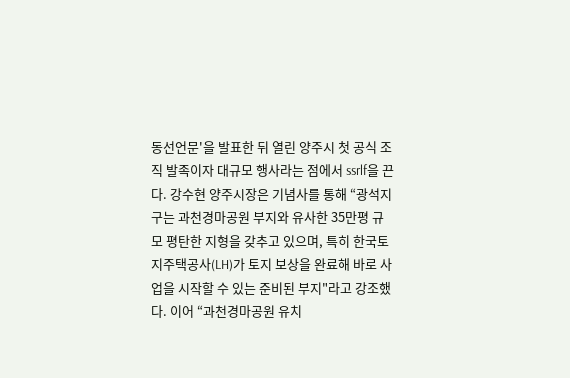동선언문'을 발표한 뒤 열린 양주시 첫 공식 조직 발족이자 대규모 행사라는 점에서 ssrlf을 끈다. 강수현 양주시장은 기념사를 통해 “광석지구는 과천경마공원 부지와 유사한 35만평 규모 평탄한 지형을 갖추고 있으며, 특히 한국토지주택공사(LH)가 토지 보상을 완료해 바로 사업을 시작할 수 있는 준비된 부지"라고 강조했다. 이어 “과천경마공원 유치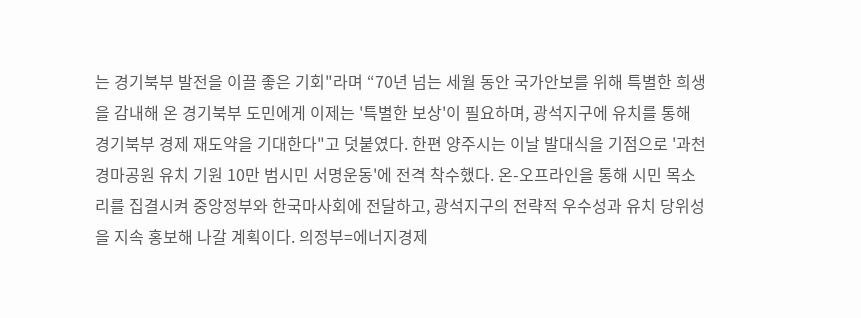는 경기북부 발전을 이끌 좋은 기회"라며 “70년 넘는 세월 동안 국가안보를 위해 특별한 희생을 감내해 온 경기북부 도민에게 이제는 '특별한 보상'이 필요하며, 광석지구에 유치를 통해 경기북부 경제 재도약을 기대한다"고 덧붙였다. 한편 양주시는 이날 발대식을 기점으로 '과천경마공원 유치 기원 10만 범시민 서명운동'에 전격 착수했다. 온-오프라인을 통해 시민 목소리를 집결시켜 중앙정부와 한국마사회에 전달하고, 광석지구의 전략적 우수성과 유치 당위성을 지속 홍보해 나갈 계획이다. 의정부=에너지경제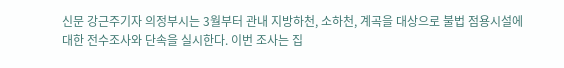신문 강근주기자 의정부시는 3월부터 관내 지방하천, 소하천, 계곡을 대상으로 불법 점용시설에 대한 전수조사와 단속을 실시한다. 이번 조사는 집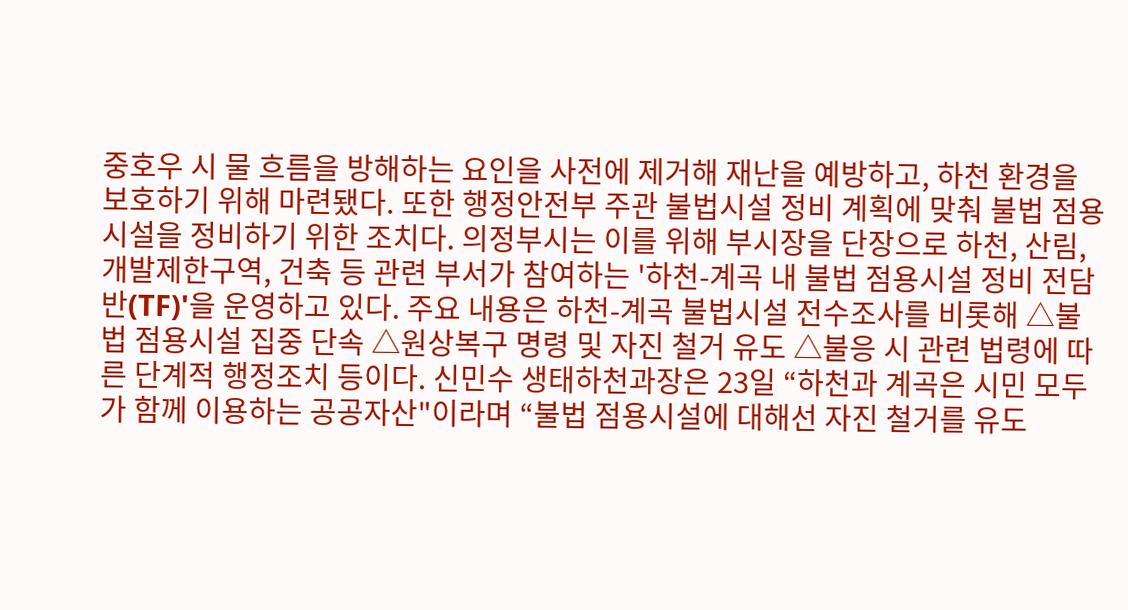중호우 시 물 흐름을 방해하는 요인을 사전에 제거해 재난을 예방하고, 하천 환경을 보호하기 위해 마련됐다. 또한 행정안전부 주관 불법시설 정비 계획에 맞춰 불법 점용시설을 정비하기 위한 조치다. 의정부시는 이를 위해 부시장을 단장으로 하천, 산림, 개발제한구역, 건축 등 관련 부서가 참여하는 '하천-계곡 내 불법 점용시설 정비 전담반(TF)'을 운영하고 있다. 주요 내용은 하천-계곡 불법시설 전수조사를 비롯해 △불법 점용시설 집중 단속 △원상복구 명령 및 자진 철거 유도 △불응 시 관련 법령에 따른 단계적 행정조치 등이다. 신민수 생태하천과장은 23일 “하천과 계곡은 시민 모두가 함께 이용하는 공공자산"이라며 “불법 점용시설에 대해선 자진 철거를 유도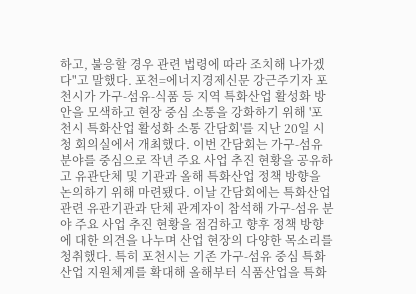하고, 불응할 경우 관련 법령에 따라 조치해 나가겠다"고 말했다. 포천=에너지경제신문 강근주기자 포천시가 가구-섬유-식품 등 지역 특화산업 활성화 방안을 모색하고 현장 중심 소통을 강화하기 위해 '포천시 특화산업 활성화 소통 간담회'를 지난 20일 시청 회의실에서 개최했다. 이번 간담회는 가구-섬유 분야를 중심으로 작년 주요 사업 추진 현황을 공유하고 유관단체 및 기관과 올해 특화산업 정책 방향을 논의하기 위해 마련됐다. 이날 간담회에는 특화산업 관련 유관기관과 단체 관계자이 참석해 가구-섬유 분야 주요 사업 추진 현황을 점검하고 향후 정책 방향에 대한 의견을 나누며 산업 현장의 다양한 목소리를 청취했다. 특히 포천시는 기존 가구-섬유 중심 특화산업 지원체계를 확대해 올해부터 식품산업을 특화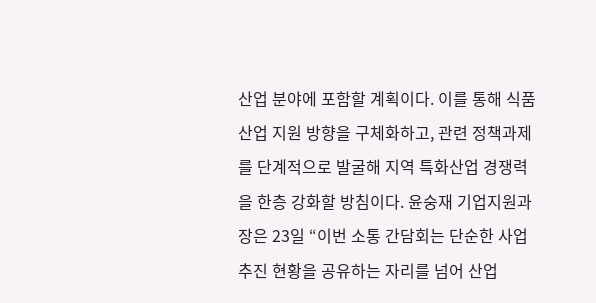산업 분야에 포함할 계획이다. 이를 통해 식품산업 지원 방향을 구체화하고, 관련 정책과제를 단계적으로 발굴해 지역 특화산업 경쟁력을 한층 강화할 방침이다. 윤숭재 기업지원과장은 23일 “이번 소통 간담회는 단순한 사업 추진 현황을 공유하는 자리를 넘어 산업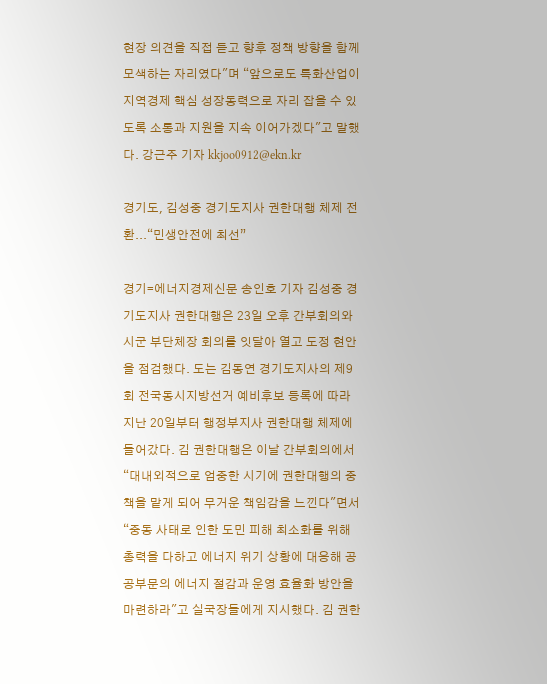현장 의견을 직접 듣고 향후 정책 방향을 함께 모색하는 자리였다"며 “앞으로도 특화산업이 지역경제 핵심 성장동력으로 자리 잡을 수 있도록 소통과 지원을 지속 이어가겠다"고 말했다. 강근주 기자 kkjoo0912@ekn.kr

경기도, 김성중 경기도지사 권한대행 체제 전환...“민생안전에 최선”

경기=에너지경제신문 송인호 기자 김성중 경기도지사 권한대행은 23일 오후 간부회의와 시군 부단체장 회의를 잇달아 열고 도정 현안을 점검했다. 도는 김동연 경기도지사의 제9회 전국동시지방선거 예비후보 등록에 따라 지난 20일부터 행정부지사 권한대행 체제에 들어갔다. 김 권한대행은 이날 간부회의에서 “대내외적으로 엄중한 시기에 권한대행의 중책을 맡게 되어 무거운 책임감을 느낀다"면서 “중동 사태로 인한 도민 피해 최소화를 위해 총력을 다하고 에너지 위기 상황에 대응해 공공부문의 에너지 절감과 운영 효율화 방안을 마련하라"고 실국장들에게 지시했다. 김 권한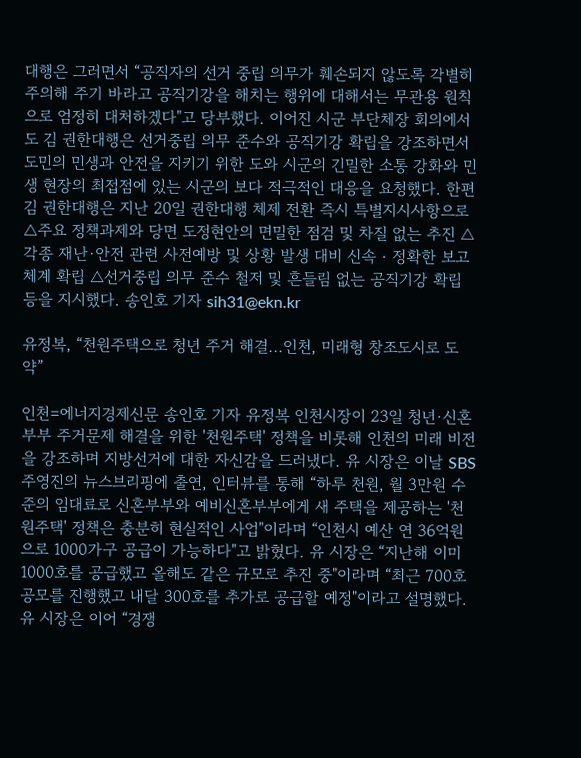대행은 그러면서 “공직자의 선거 중립 의무가 훼손되지 않도록 각별히 주의해 주기 바라고 공직기강을 해치는 행위에 대해서는 무관용 원칙으로 엄정히 대처하겠다"고 당부했다. 이어진 시군 부단체장 회의에서도 김 권한대행은 선거중립 의무 준수와 공직기강 확립을 강조하면서 도민의 민생과 안전을 지키기 위한 도와 시군의 긴밀한 소통 강화와 민생 현장의 최접점에 있는 시군의 보다 적극적인 대응을 요청했다. 한편 김 권한대행은 지난 20일 권한대행 체제 전환 즉시 특별지시사항으로 △주요 정책과제와 당면 도정현안의 면밀한 점검 및 차질 없는 추진 △각종 재난·안전 관련 사전예방 및 상황 발생 대비 신속‧정확한 보고체계 확립 △선거중립 의무 준수 철저 및 흔들림 없는 공직기강 확립 등을 지시했다. 송인호 기자 sih31@ekn.kr

유정복, “천원주택으로 청년 주거 해결...인천, 미래형 창조도시로 도약”

인천=에너지경제신문 송인호 기자 유정복 인천시장이 23일 청년·신혼부부 주거문제 해결을 위한 '천원주택' 정책을 비롯해 인천의 미래 비전을 강조하며 지방선거에 대한 자신감을 드러냈다. 유 시장은 이날 SBS 주영진의 뉴스브리핑에 출연, 인터뷰를 통해 “하루 천원, 월 3만원 수준의 임대료로 신혼부부와 예비신혼부부에게 새 주택을 제공하는 '천원주택' 정책은 충분히 현실적인 사업"이라며 “인천시 예산 연 36억원으로 1000가구 공급이 가능하다"고 밝혔다. 유 시장은 “지난해 이미 1000호를 공급했고 올해도 같은 규모로 추진 중"이라며 “최근 700호 공모를 진행했고 내달 300호를 추가로 공급할 예정"이라고 설명했다. 유 시장은 이어 “경쟁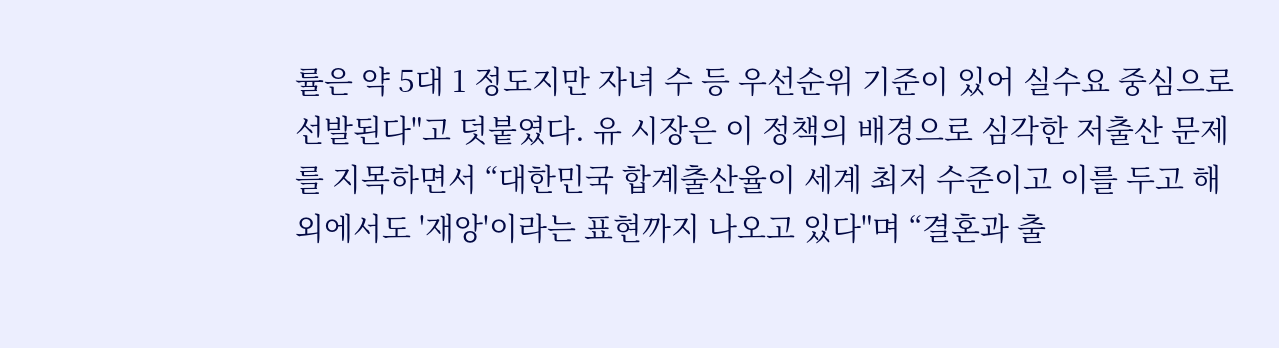률은 약 5대 1 정도지만 자녀 수 등 우선순위 기준이 있어 실수요 중심으로 선발된다"고 덧붙였다. 유 시장은 이 정책의 배경으로 심각한 저출산 문제를 지목하면서 “대한민국 합계출산율이 세계 최저 수준이고 이를 두고 해외에서도 '재앙'이라는 표현까지 나오고 있다"며 “결혼과 출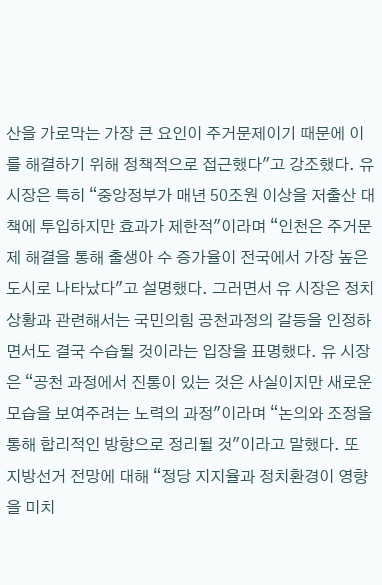산을 가로막는 가장 큰 요인이 주거문제이기 때문에 이를 해결하기 위해 정책적으로 접근했다"고 강조했다. 유 시장은 특히 “중앙정부가 매년 50조원 이상을 저출산 대책에 투입하지만 효과가 제한적"이라며 “인천은 주거문제 해결을 통해 출생아 수 증가율이 전국에서 가장 높은 도시로 나타났다"고 설명했다. 그러면서 유 시장은 정치 상황과 관련해서는 국민의힘 공천과정의 갈등을 인정하면서도 결국 수습될 것이라는 입장을 표명했다. 유 시장은 “공천 과정에서 진통이 있는 것은 사실이지만 새로운 모습을 보여주려는 노력의 과정"이라며 “논의와 조정을 통해 합리적인 방향으로 정리될 것"이라고 말했다. 또 지방선거 전망에 대해 “정당 지지율과 정치환경이 영향을 미치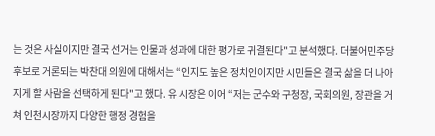는 것은 사실이지만 결국 선거는 인물과 성과에 대한 평가로 귀결된다"고 분석했다. 더불어민주당 후보로 거론되는 박찬대 의원에 대해서는 “인지도 높은 정치인이지만 시민들은 결국 삶을 더 나아지게 할 사람을 선택하게 된다"고 했다. 유 시장은 이어 “저는 군수와 구청장, 국회의원, 장관을 거쳐 인천시장까지 다양한 행정 경험을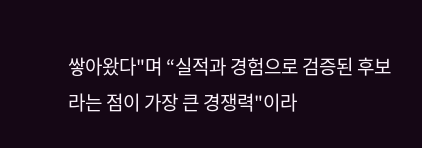쌓아왔다"며 “실적과 경험으로 검증된 후보라는 점이 가장 큰 경쟁력"이라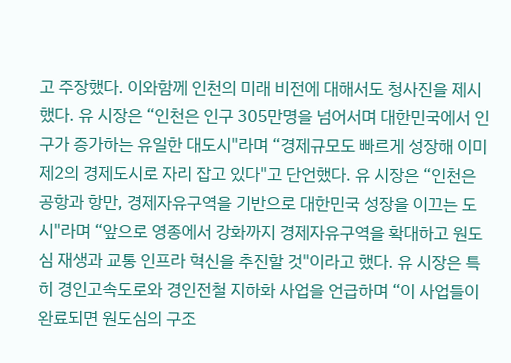고 주장했다. 이와함께 인천의 미래 비전에 대해서도 청사진을 제시했다. 유 시장은 “인천은 인구 305만명을 넘어서며 대한민국에서 인구가 증가하는 유일한 대도시"라며 “경제규모도 빠르게 성장해 이미 제2의 경제도시로 자리 잡고 있다"고 단언했다. 유 시장은 “인천은 공항과 항만, 경제자유구역을 기반으로 대한민국 성장을 이끄는 도시"라며 “앞으로 영종에서 강화까지 경제자유구역을 확대하고 원도심 재생과 교통 인프라 혁신을 추진할 것"이라고 했다. 유 시장은 특히 경인고속도로와 경인전철 지하화 사업을 언급하며 “이 사업들이 완료되면 원도심의 구조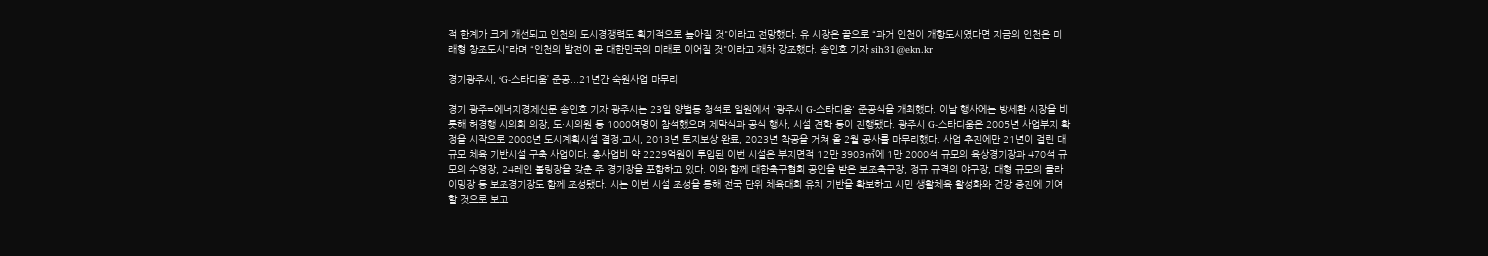적 한계가 크게 개선되고 인천의 도시경쟁력도 획기적으로 높아질 것"이라고 전망했다. 유 시장은 끝으로 “과거 인천이 개항도시였다면 지금의 인천은 미래형 창조도시"라며 “인천의 발전이 곧 대한민국의 미래로 이어질 것"이라고 재차 강조했다. 송인호 기자 sih31@ekn.kr

경기광주시, ‘G-스타디움’ 준공...21년간 숙원사업 마무리

경기 광주=에너지경제신문 송인호 기자 광주시는 23일 양벌동 청석로 일원에서 '광주시 G-스타디움' 준공식을 개최했다. 이날 행사에는 방세환 시장을 비롯해 허경행 시의회 의장, 도·시의원 등 1000여명이 참석했으며 제막식과 공식 행사, 시설 견학 등이 진행됐다. 광주시 G-스타디움은 2005년 사업부지 확정을 시작으로 2008년 도시계획시설 결정·고시, 2013년 토지보상 완료, 2023년 착공을 거쳐 올 2월 공사를 마무리했다. 사업 추진에만 21년이 걸린 대규모 체육 기반시설 구축 사업이다. 총사업비 약 2229억원이 투입된 이번 시설은 부지면적 12만 3903㎡에 1만 2000석 규모의 육상경기장과 470석 규모의 수영장, 24레인 볼링장을 갖춘 주 경기장을 포함하고 있다. 이와 함께 대한축구협회 공인을 받은 보조축구장, 정규 규격의 야구장, 대형 규모의 클라이밍장 등 보조경기장도 함께 조성됐다. 시는 이번 시설 조성을 통해 전국 단위 체육대회 유치 기반을 확보하고 시민 생활체육 활성화와 건강 증진에 기여할 것으로 보고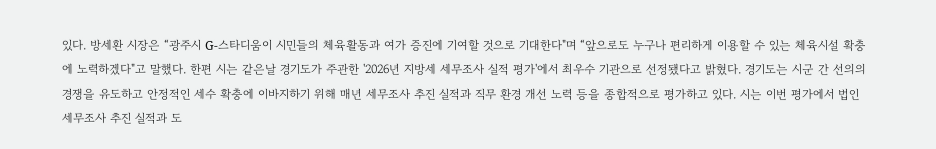있다. 방세환 시장은 “광주시 G-스타디움이 시민들의 체육활동과 여가 증진에 기여할 것으로 기대한다"며 “앞으로도 누구나 편리하게 이용할 수 있는 체육시설 확충에 노력하겠다"고 말했다. 한편 시는 같은날 경기도가 주관한 '2026년 지방세 세무조사 실적 평가'에서 최우수 기관으로 선정됐다고 밝혔다. 경기도는 시군 간 선의의 경쟁을 유도하고 안정적인 세수 확충에 이바지하기 위해 매년 세무조사 추진 실적과 직무 환경 개선 노력 등을 종합적으로 평가하고 있다. 시는 이번 평가에서 법인 세무조사 추진 실적과 도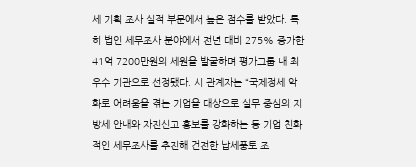세 기획 조사 실적 부문에서 높은 점수를 받았다. 특히 법인 세무조사 분야에서 전년 대비 275% 증가한 41억 7200만원의 세원을 발굴하며 평가그룹 내 최우수 기관으로 선정됐다. 시 관계자는 “국제정세 악화로 어려움을 겪는 기업을 대상으로 실무 중심의 지방세 안내와 자진신고 홍보를 강화하는 등 기업 친화적인 세무조사를 추진해 건전한 납세풍토 조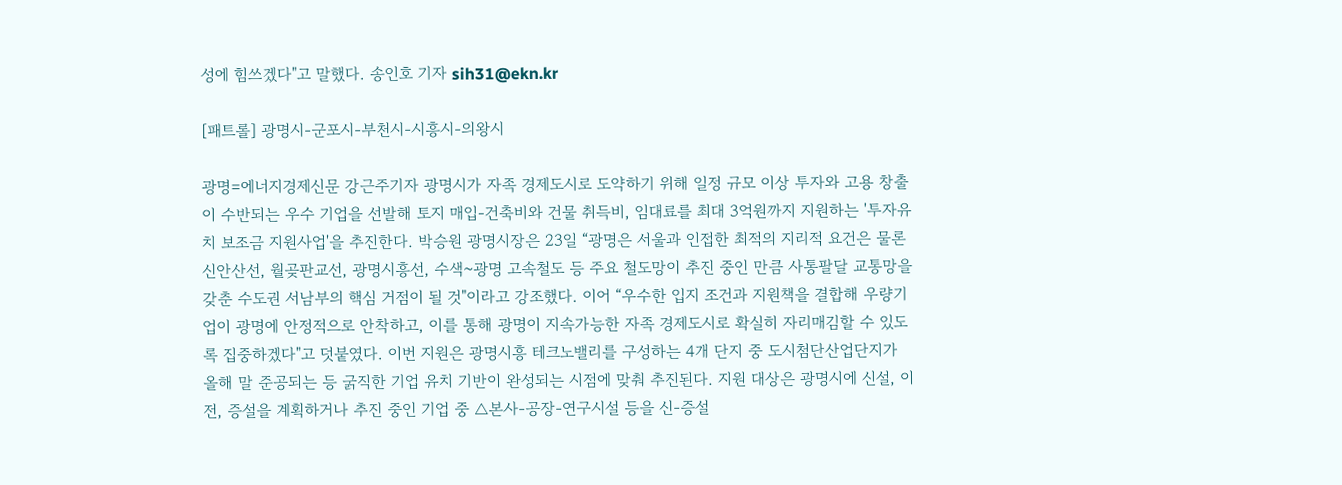성에 힘쓰겠다"고 말했다. 송인호 기자 sih31@ekn.kr

[패트롤] 광명시-군포시-부천시-시흥시-의왕시

광명=에너지경제신문 강근주기자 광명시가 자족 경제도시로 도약하기 위해 일정 규모 이상 투자와 고용 창출이 수반되는 우수 기업을 선발해 토지 매입-건축비와 건물 취득비, 임대료를 최대 3억원까지 지원하는 '투자유치 보조금 지원사업'을 추진한다. 박승원 광명시장은 23일 “광명은 서울과 인접한 최적의 지리적 요건은 물론 신안산선, 월곶판교선, 광명시흥선, 수색~광명 고속철도 등 주요 철도망이 추진 중인 만큼 사통팔달 교통망을 갖춘 수도권 서남부의 핵심 거점이 될 것"이라고 강조했다. 이어 “우수한 입지 조건과 지원책을 결합해 우량기업이 광명에 안정적으로 안착하고, 이를 통해 광명이 지속가능한 자족 경제도시로 확실히 자리매김할 수 있도록 집중하겠다"고 덧붙였다. 이번 지원은 광명시흥 테크노밸리를 구성하는 4개 단지 중 도시첨단산업단지가 올해 말 준공되는 등 굵직한 기업 유치 기반이 완성되는 시점에 맞춰 추진된다. 지원 대상은 광명시에 신설, 이전, 증설을 계획하거나 추진 중인 기업 중 △본사-공장-연구시설 등을 신-증설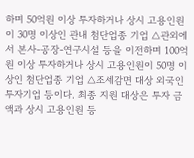하며 50억원 이상 투자하거나 상시 고용인원이 30명 이상인 관내 첨단업종 기업 △관외에서 본사-공장-연구시설 등을 이전하며 100억원 이상 투자하거나 상시 고용인원이 50명 이상인 첨단업종 기업 △조세감면 대상 외국인 투자기업 등이다. 최종 지원 대상은 투자 금액과 상시 고용인원 등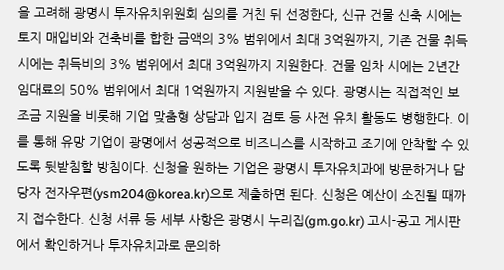을 고려해 광명시 투자유치위원회 심의를 거친 뒤 선정한다, 신규 건물 신축 시에는 토지 매입비와 건축비를 합한 금액의 3% 범위에서 최대 3억원까지, 기존 건물 취득 시에는 취득비의 3% 범위에서 최대 3억원까지 지원한다. 건물 임차 시에는 2년간 임대료의 50% 범위에서 최대 1억원까지 지원받을 수 있다. 광명시는 직접적인 보조금 지원을 비롯해 기업 맞춤형 상담과 입지 검토 등 사전 유치 활동도 병행한다. 이를 통해 유망 기업이 광명에서 성공적으로 비즈니스를 시작하고 조기에 안착할 수 있도록 뒷받침할 방침이다. 신청을 원하는 기업은 광명시 투자유치과에 방문하거나 담당자 전자우편(ysm204@korea.kr)으로 제출하면 된다. 신청은 예산이 소진될 때까지 접수한다. 신청 서류 등 세부 사항은 광명시 누리집(gm.go.kr) 고시-공고 게시판에서 확인하거나 투자유치과로 문의하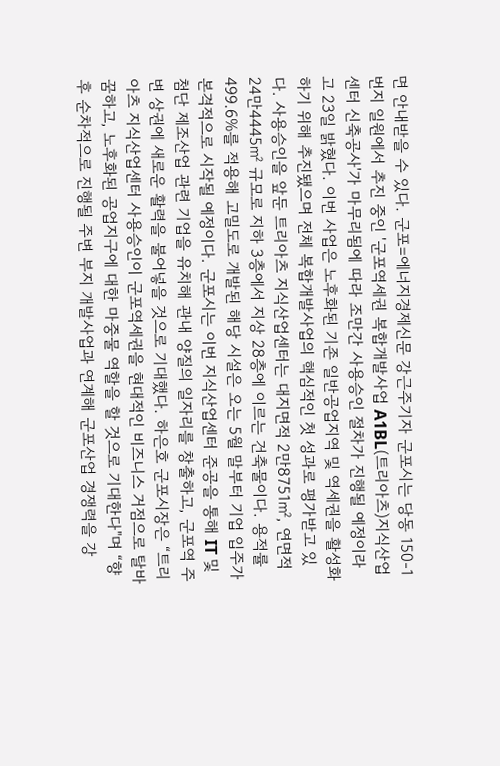면 안내받을 수 있다. 군포=에너지경제신문 강근주기자 군포시는 당동 150-1번지 일원에서 추진 중인 '군포역세권 복합개발사업 A1BL(트리아츠)지식산업센터 신축공사'가 마무리됨에 따라 조만간 사용승인 절차가 진행될 예정이라고 23일 밝혔다. 이번 사업은 노후화된 기존 일반공업지역 및 역세권을 활성화하기 위해 추진됐으며 전체 복합개발사업의 핵심적인 첫 성과로 평가받고 있다. 사용승인을 앞둔 트리아츠 지식산업센터는 대지면적 2만8751㎡, 연면적 24만4445㎡ 규모로 지하 3층에서 지상 28층에 이르는 건축물이다. 용적률 499.6%를 적용해 고밀도로 개발된 해당 시설은 오는 5월 말부터 기업 입주가 본격적으로 시작될 예정이다. 군포시는 이번 지식산업센터 준공을 통해 IT 및 첨단 제조산업 관련 기업을 유치해 관내 양질의 일자리를 창출하고, 군포역 주변 상권에 새로운 활력을 불어넣을 것으로 기대했다. 하은호 군포시장은 “트리아츠 지식산업센터 사용승인이 군포역세권을 현대적인 비즈니스 거점으로 탈바꿈하고, 노후화된 공업지구에 대한 마중물 역할을 할 것으로 기대한다"며 “향후 순차적으로 진행될 주변 부지 개발사업과 연계해 군포산업 경쟁력을 강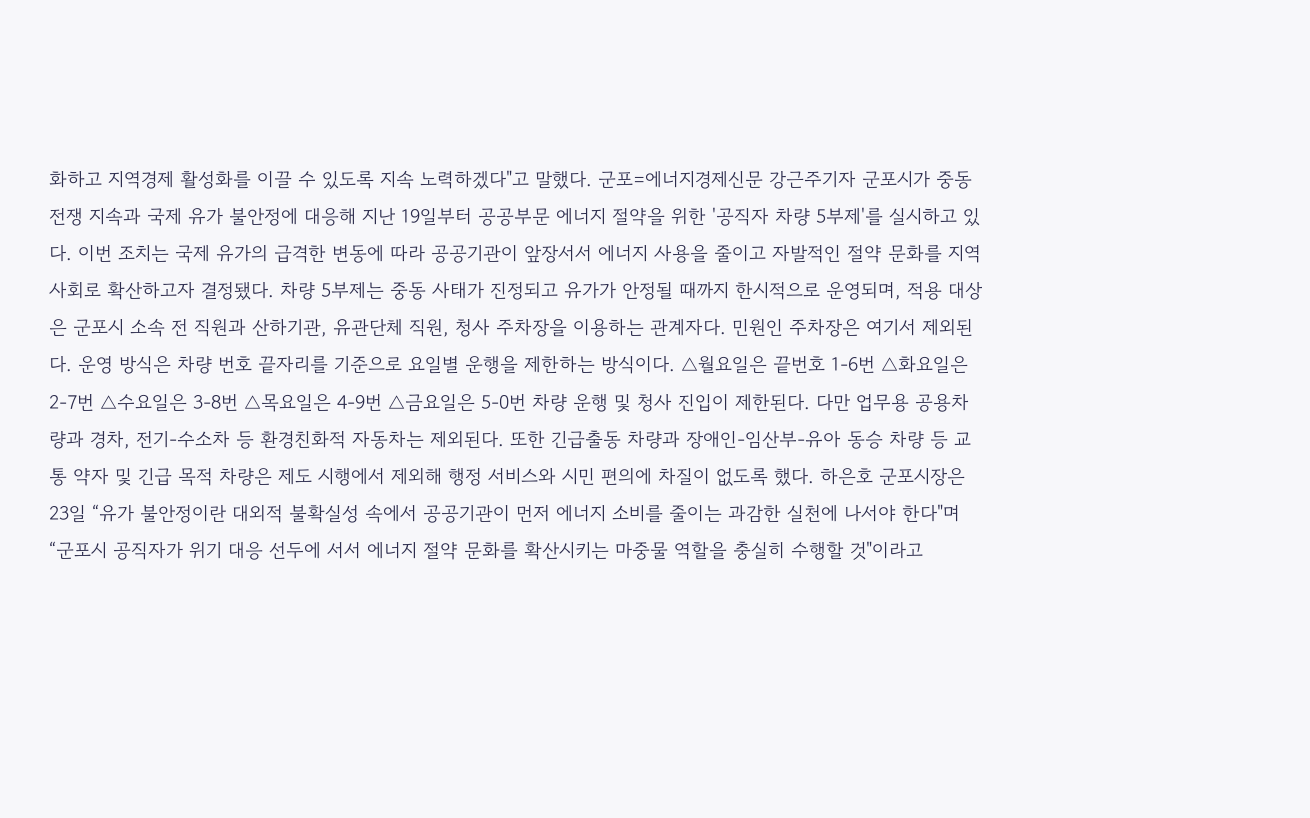화하고 지역경제 활성화를 이끌 수 있도록 지속 노력하겠다"고 말했다. 군포=에너지경제신문 강근주기자 군포시가 중동 전쟁 지속과 국제 유가 불안정에 대응해 지난 19일부터 공공부문 에너지 절약을 위한 '공직자 차량 5부제'를 실시하고 있다. 이번 조치는 국제 유가의 급격한 변동에 따라 공공기관이 앞장서서 에너지 사용을 줄이고 자발적인 절약 문화를 지역사회로 확산하고자 결정됐다. 차량 5부제는 중동 사태가 진정되고 유가가 안정될 때까지 한시적으로 운영되며, 적용 대상은 군포시 소속 전 직원과 산하기관, 유관단체 직원, 청사 주차장을 이용하는 관계자다. 민원인 주차장은 여기서 제외된다. 운영 방식은 차량 번호 끝자리를 기준으로 요일별 운행을 제한하는 방식이다. △월요일은 끝번호 1-6번 △화요일은 2-7번 △수요일은 3-8번 △목요일은 4-9번 △금요일은 5-0번 차량 운행 및 청사 진입이 제한된다. 다만 업무용 공용차량과 경차, 전기-수소차 등 환경친화적 자동차는 제외된다. 또한 긴급출동 차량과 장애인-임산부-유아 동승 차량 등 교통 약자 및 긴급 목적 차량은 제도 시행에서 제외해 행정 서비스와 시민 편의에 차질이 없도록 했다. 하은호 군포시장은 23일 “유가 불안정이란 대외적 불확실성 속에서 공공기관이 먼저 에너지 소비를 줄이는 과감한 실천에 나서야 한다"며 “군포시 공직자가 위기 대응 선두에 서서 에너지 절약 문화를 확산시키는 마중물 역할을 충실히 수행할 것"이라고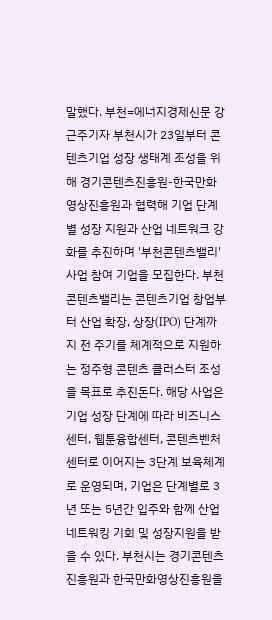말했다. 부천=에너지경제신문 강근주기자 부천시가 23일부터 콘텐츠기업 성장 생태계 조성을 위해 경기콘텐츠진흥원-한국만화영상진흥원과 협력해 기업 단계별 성장 지원과 산업 네트워크 강화를 추진하며 '부천콘텐츠밸리' 사업 참여 기업을 모집한다. 부천콘텐츠밸리는 콘텐츠기업 창업부터 산업 확장, 상장(IPO) 단계까지 전 주기를 체계적으로 지원하는 정주형 콘텐츠 클러스터 조성을 목표로 추진돈다. 해당 사업은 기업 성장 단계에 따라 비즈니스센터, 웹툰융합센터, 콘텐츠벤처센터로 이어지는 3단계 보육체계로 운영되며, 기업은 단계별로 3년 또는 5년간 입주와 함께 산업 네트워킹 기회 및 성장지원을 받을 수 있다. 부천시는 경기콘텐츠진흥원과 한국만화영상진흥원을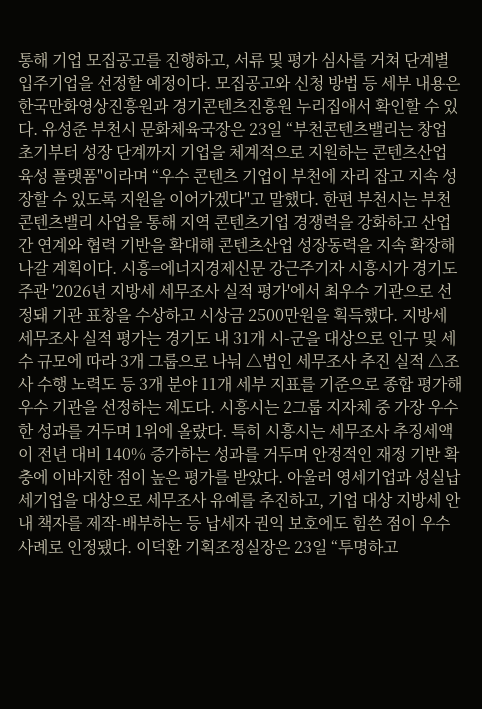통해 기업 모집공고를 진행하고, 서류 및 평가 심사를 거쳐 단계별 입주기업을 선정할 예정이다. 모집공고와 신청 방법 등 세부 내용은 한국만화영상진흥원과 경기콘텐츠진흥원 누리집애서 확인할 수 있다. 유성준 부천시 문화체육국장은 23일 “부천콘텐츠밸리는 창업 초기부터 성장 단계까지 기업을 체계적으로 지원하는 콘텐츠산업 육성 플랫폼"이라며 “우수 콘텐츠 기업이 부천에 자리 잡고 지속 성장할 수 있도록 지원을 이어가겠다"고 말했다. 한편 부천시는 부천콘텐츠밸리 사업을 통해 지역 콘텐츠기업 경쟁력을 강화하고 산업 간 연계와 협력 기반을 확대해 콘텐츠산업 성장동력을 지속 확장해 나갈 계획이다. 시흥=에너지경제신문 강근주기자 시흥시가 경기도 주관 '2026년 지방세 세무조사 실적 평가'에서 최우수 기관으로 선정돼 기관 표창을 수상하고 시상금 2500만원을 획득했다. 지방세 세무조사 실적 평가는 경기도 내 31개 시-군을 대상으로 인구 및 세수 규모에 따라 3개 그룹으로 나눠 △법인 세무조사 추진 실적 △조사 수행 노력도 등 3개 분야 11개 세부 지표를 기준으로 종합 평가해 우수 기관을 선정하는 제도다. 시흥시는 2그룹 지자체 중 가장 우수한 성과를 거두며 1위에 올랐다. 특히 시흥시는 세무조사 추징세액이 전년 대비 140% 증가하는 성과를 거두며 안정적인 재정 기반 확충에 이바지한 점이 높은 평가를 받았다. 아울러 영세기업과 성실납세기업을 대상으로 세무조사 유예를 추진하고, 기업 대상 지방세 안내 책자를 제작-배부하는 등 납세자 권익 보호에도 힘쓴 점이 우수사례로 인정됐다. 이덕환 기획조정실장은 23일 “투명하고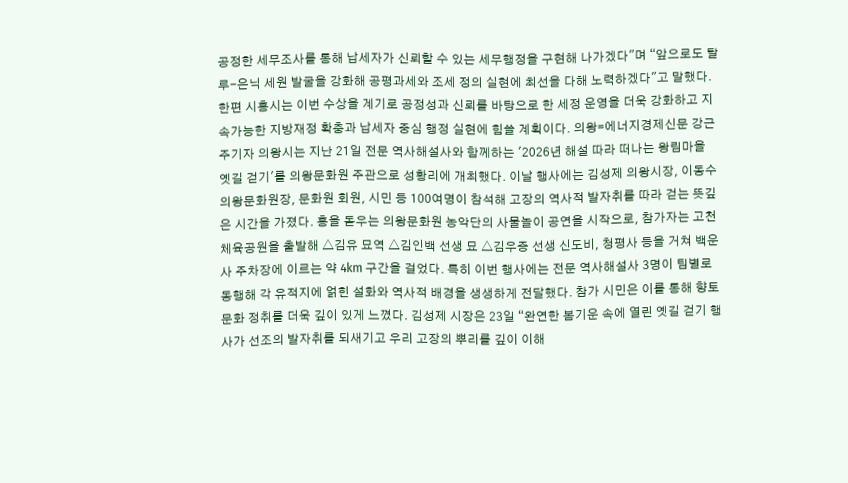공정한 세무조사를 통해 납세자가 신뢰할 수 있는 세무행정을 구현해 나가겠다"며 “앞으로도 탈루-은닉 세원 발굴을 강화해 공평과세와 조세 정의 실현에 최선을 다해 노력하겠다"고 말했다. 한편 시흥시는 이번 수상을 계기로 공정성과 신뢰를 바탕으로 한 세정 운영을 더욱 강화하고 지속가능한 지방재정 확충과 납세자 중심 행정 실현에 힘쓸 계획이다. 의왕=에너지경제신문 강근주기자 의왕시는 지난 21일 전문 역사해설사와 함께하는 '2026년 해설 따라 떠나는 왕림마을 옛길 걷기'를 의왕문화원 주관으로 성황리에 개최했다. 이날 행사에는 김성제 의왕시장, 이동수 의왕문화원장, 문화원 회원, 시민 등 100여명이 참석해 고장의 역사적 발자취를 따라 걷는 뜻깊은 시간을 가졌다. 흥을 돋우는 의왕문화원 농악단의 사물놀이 공연을 시작으로, 참가자는 고천체육공원을 출발해 △김유 묘역 △김인백 선생 묘 △김우증 선생 신도비, 청평사 등을 거쳐 백운사 주차장에 이르는 약 4km 구간을 걸었다. 특히 이번 행사에는 전문 역사해설사 3명이 팀별로 동행해 각 유적지에 얽힌 설화와 역사적 배경을 생생하게 전달했다. 참가 시민은 이를 통해 향토문화 정취를 더욱 깊이 있게 느꼈다. 김성제 시장은 23일 “완연한 봄기운 속에 열린 옛길 걷기 행사가 선조의 발자취를 되새기고 우리 고장의 뿌리를 깊이 이해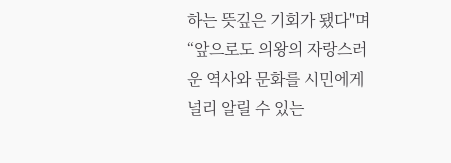하는 뜻깊은 기회가 됐다"며 “앞으로도 의왕의 자랑스러운 역사와 문화를 시민에게 널리 알릴 수 있는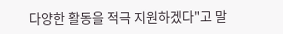다양한 활동을 적극 지원하겠다"고 말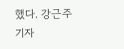했다. 강근주 기자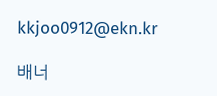kkjoo0912@ekn.kr

배너